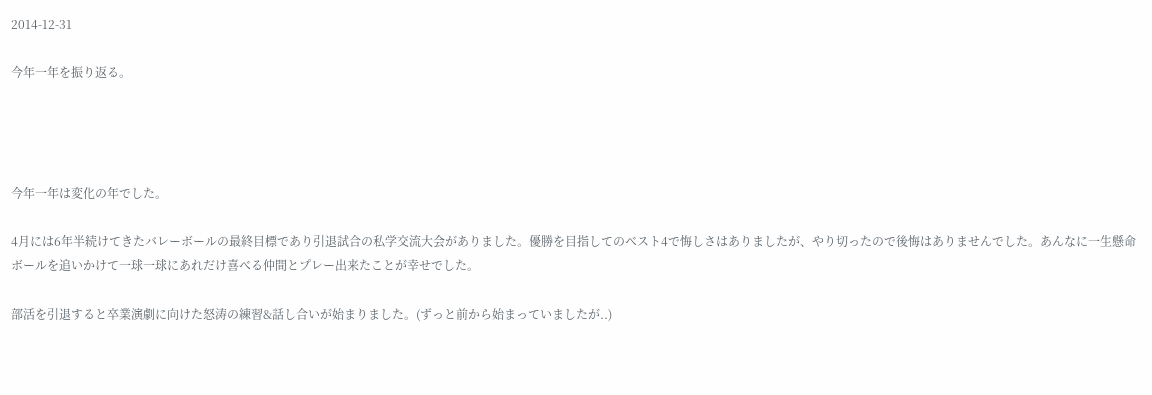2014-12-31

今年一年を振り返る。




今年一年は変化の年でした。

4月には6年半続けてきたバレーボールの最終目標であり引退試合の私学交流大会がありました。優勝を目指してのベスト4で悔しさはありましたが、やり切ったので後悔はありませんでした。あんなに一生懸命ボールを追いかけて一球一球にあれだけ喜べる仲間とプレー出来たことが幸せでした。

部活を引退すると卒業演劇に向けた怒涛の練習&話し合いが始まりました。(ずっと前から始まっていましたが..)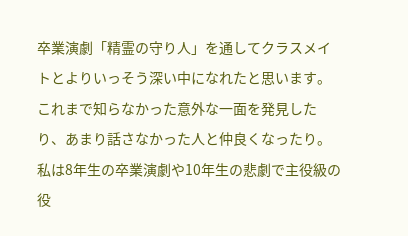卒業演劇「精霊の守り人」を通してクラスメイトとよりいっそう深い中になれたと思います。これまで知らなかった意外な一面を発見したり、あまり話さなかった人と仲良くなったり。私は8年生の卒業演劇や10年生の悲劇で主役級の役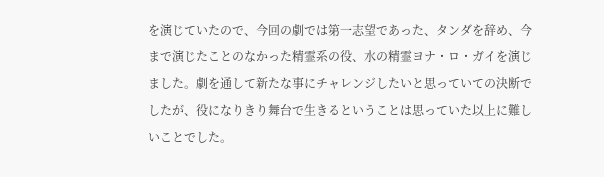を演じていたので、今回の劇では第一志望であった、タンダを辞め、今まで演じたことのなかった精霊系の役、水の精霊ヨナ・ロ・ガイを演じました。劇を通して新たな事にチャレンジしたいと思っていての決断でしたが、役になりきり舞台で生きるということは思っていた以上に難しいことでした。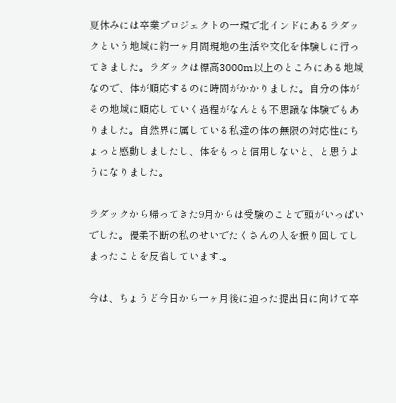夏休みには卒業プロジェクトの一環で北インドにあるラダックという地域に約一ヶ月間現地の生活や文化を体験しに行ってきました。ラダックは標高3000m以上のところにある地域なので、体が順応するのに時間がかかりました。自分の体がその地域に順応していく過程がなんとも不思議な体験でもありました。自然界に属している私達の体の無限の対応性にちょっと感動しましたし、体をもっと信用しないと、と思うようになりました。

ラダックから帰ってきた9月からは受験のことで頭がいっぱいでした。優柔不断の私のせいでたくさんの人を振り回してしまったことを反省しています..。

今は、ちょうど今日から一ヶ月後に迫った提出日に向けて卒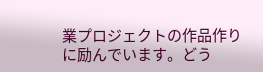業プロジェクトの作品作りに励んでいます。どう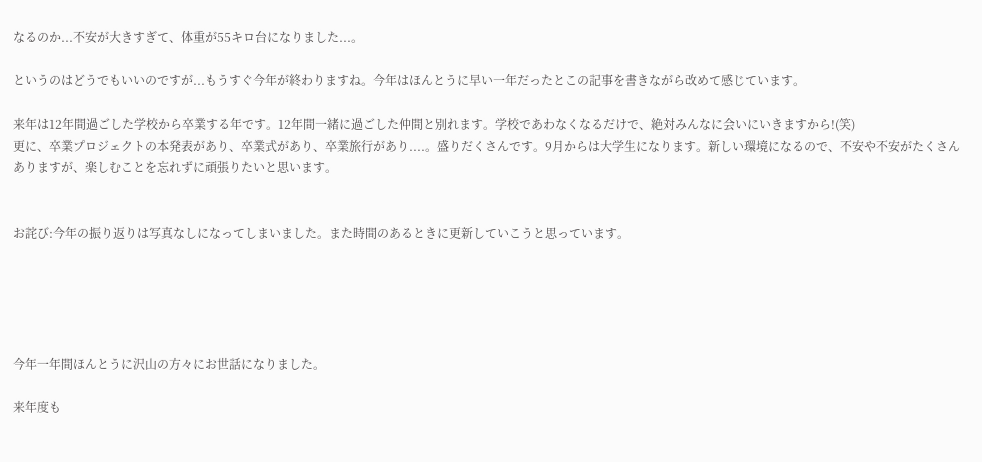なるのか...不安が大きすぎて、体重が55キロ台になりました...。

というのはどうでもいいのですが...もうすぐ今年が終わりますね。今年はほんとうに早い一年だったとこの記事を書きながら改めて感じています。

来年は12年間過ごした学校から卒業する年です。12年間一緒に過ごした仲間と別れます。学校であわなくなるだけで、絶対みんなに会いにいきますから!(笑)
更に、卒業プロジェクトの本発表があり、卒業式があり、卒業旅行があり....。盛りだくさんです。9月からは大学生になります。新しい環境になるので、不安や不安がたくさんありますが、楽しむことを忘れずに頑張りたいと思います。


お詫び:今年の振り返りは写真なしになってしまいました。また時間のあるときに更新していこうと思っています。





今年一年間ほんとうに沢山の方々にお世話になりました。

来年度も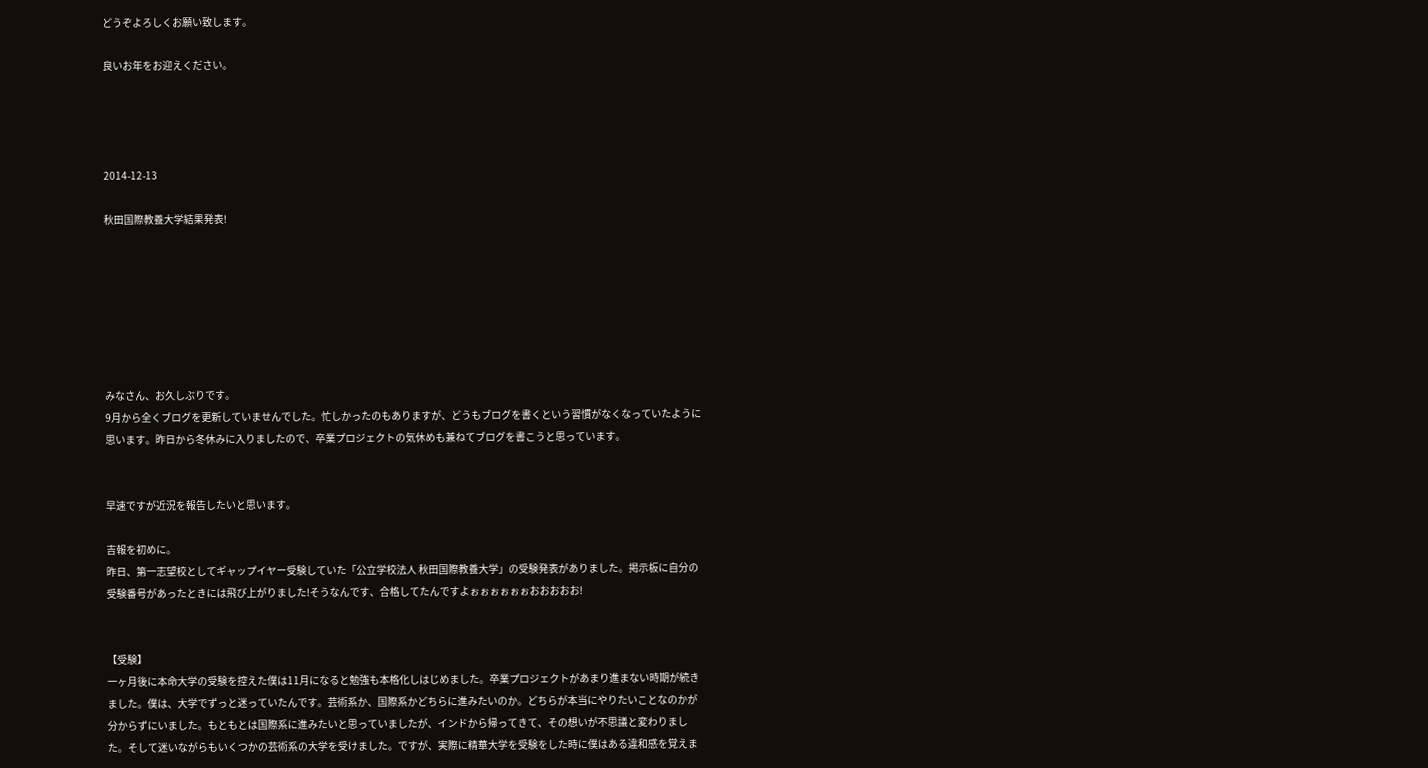どうぞよろしくお願い致します。

良いお年をお迎えください。




2014-12-13

秋田国際教養大学結果発表!







みなさん、お久しぶりです。
9月から全くブログを更新していませんでした。忙しかったのもありますが、どうもブログを書くという習慣がなくなっていたように思います。昨日から冬休みに入りましたので、卒業プロジェクトの気休めも兼ねてブログを書こうと思っています。


早速ですが近況を報告したいと思います。

吉報を初めに。
昨日、第一志望校としてギャップイヤー受験していた「公立学校法人 秋田国際教養大学」の受験発表がありました。掲示板に自分の受験番号があったときには飛び上がりました!そうなんです、合格してたんですよぉぉぉぉぉぉおおおおお!


【受験】
一ヶ月後に本命大学の受験を控えた僕は11月になると勉強も本格化しはじめました。卒業プロジェクトがあまり進まない時期が続きました。僕は、大学でずっと迷っていたんです。芸術系か、国際系かどちらに進みたいのか。どちらが本当にやりたいことなのかが分からずにいました。もともとは国際系に進みたいと思っていましたが、インドから帰ってきて、その想いが不思議と変わりました。そして迷いながらもいくつかの芸術系の大学を受けました。ですが、実際に精華大学を受験をした時に僕はある違和感を覚えま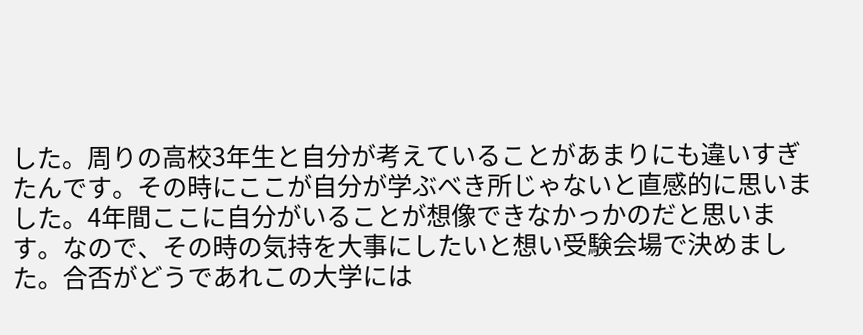した。周りの高校3年生と自分が考えていることがあまりにも違いすぎたんです。その時にここが自分が学ぶべき所じゃないと直感的に思いました。4年間ここに自分がいることが想像できなかっかのだと思います。なので、その時の気持を大事にしたいと想い受験会場で決めました。合否がどうであれこの大学には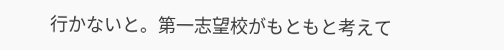行かないと。第一志望校がもともと考えて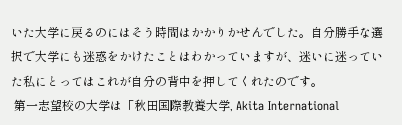いた大学に戻るのにはそう時間はかかりかせんでした。自分勝手な選択で大学にも迷惑をかけたことはわかっていますが、迷いに迷っていた私にとってはこれが自分の背中を押してくれたのです。
 第一志望校の大学は「秋田国際教養大学, Akita International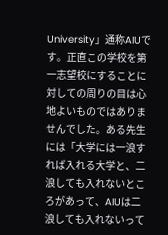University」通称AIUです。正直この学校を第一志望校にすることに対しての周りの目は心地よいものではありませんでした。ある先生には「大学には一浪すれば入れる大学と、二浪しても入れないところがあって、AIUは二浪しても入れないって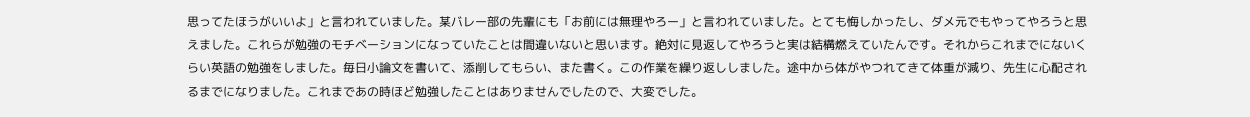思ってたほうがいいよ」と言われていました。某バレー部の先輩にも「お前には無理やろー」と言われていました。とても悔しかったし、ダメ元でもやってやろうと思えました。これらが勉強のモチベーションになっていたことは間違いないと思います。絶対に見返してやろうと実は結構燃えていたんです。それからこれまでにないくらい英語の勉強をしました。毎日小論文を書いて、添削してもらい、また書く。この作業を繰り返ししました。途中から体がやつれてきて体重が減り、先生に心配されるまでになりました。これまであの時ほど勉強したことはありませんでしたので、大変でした。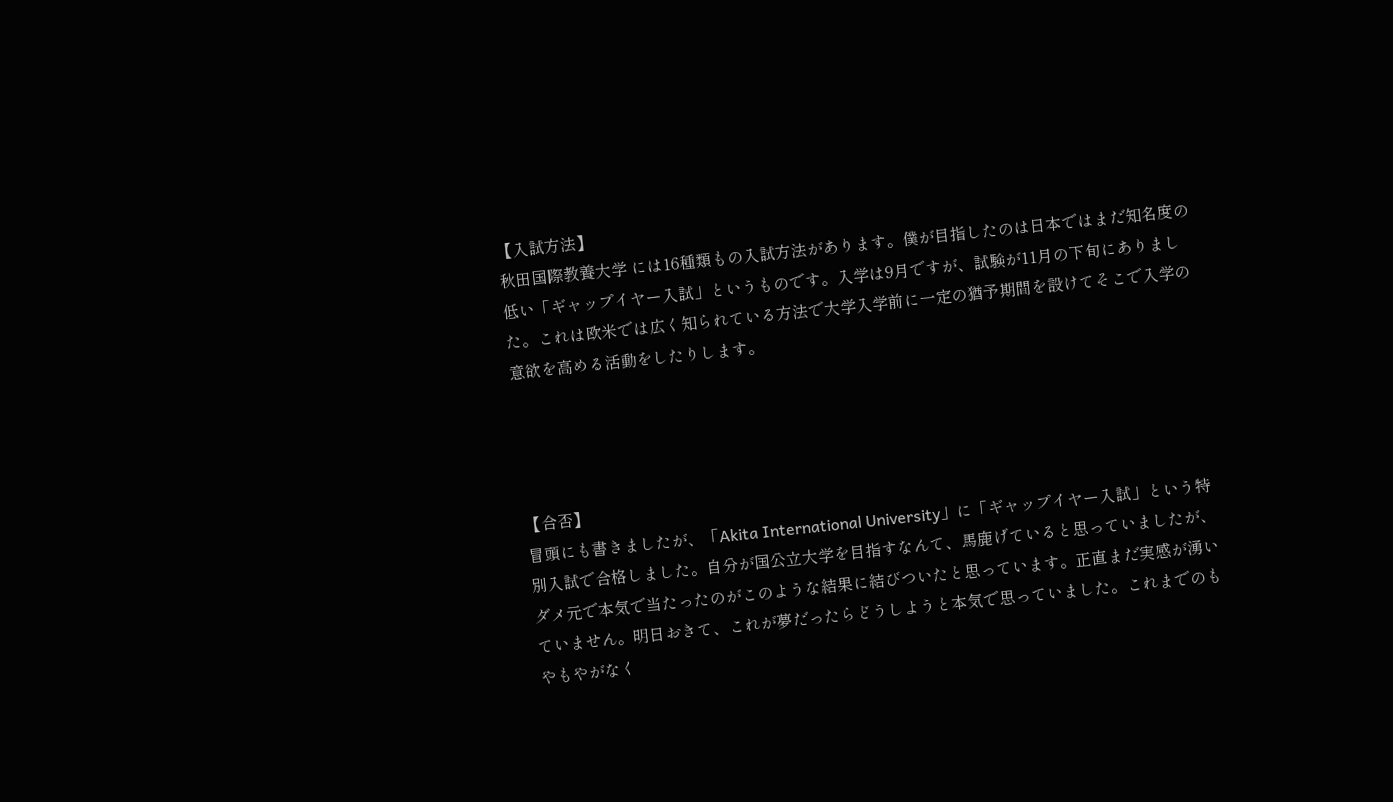【入試方法】
秋田国際教養大学 には16種類もの入試方法があります。僕が目指したのは日本ではまだ知名度の低い「ギャップイヤー入試」というものです。入学は9月ですが、試験が11月の下旬にありました。これは欧米では広く知られている方法で大学入学前に一定の猶予期間を設けてそこで入学の意欲を高める活動をしたりします。




【合否】
冒頭にも書きましたが、「Akita International University」に「ギャップイヤー入試」という特別入試で合格しました。自分が国公立大学を目指すなんて、馬鹿げていると思っていましたが、ダメ元で本気で当たったのがこのような結果に結びついたと思っています。正直まだ実感が湧いていません。明日おきて、これが夢だったらどうしようと本気で思っていました。これまでのもやもやがなく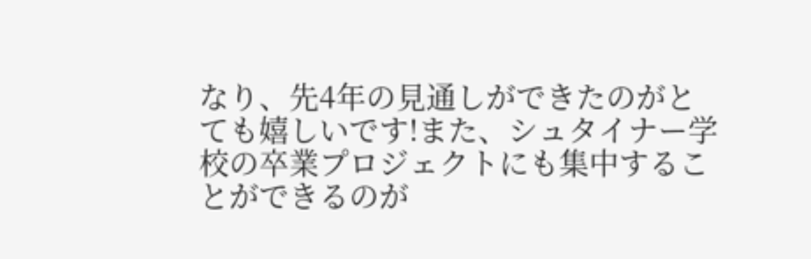なり、先4年の見通しができたのがとても嬉しいです!また、シュタイナー学校の卒業プロジェクトにも集中することができるのが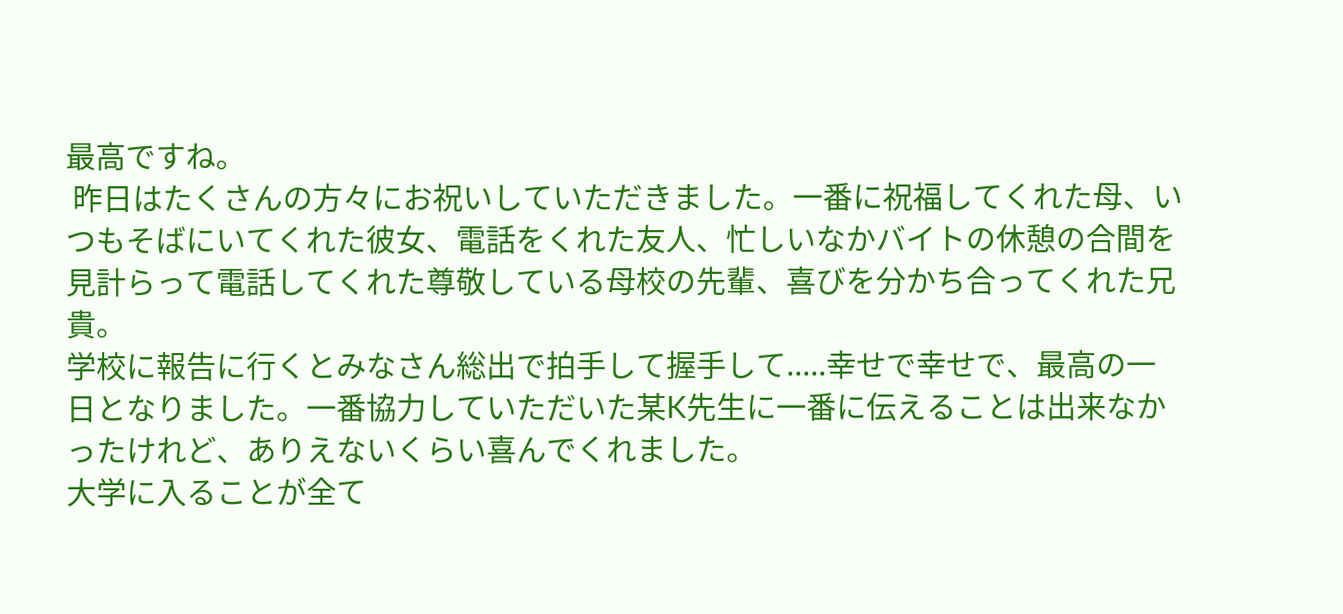最高ですね。
 昨日はたくさんの方々にお祝いしていただきました。一番に祝福してくれた母、いつもそばにいてくれた彼女、電話をくれた友人、忙しいなかバイトの休憩の合間を見計らって電話してくれた尊敬している母校の先輩、喜びを分かち合ってくれた兄貴。
学校に報告に行くとみなさん総出で拍手して握手して.....幸せで幸せで、最高の一日となりました。一番協力していただいた某K先生に一番に伝えることは出来なかったけれど、ありえないくらい喜んでくれました。
大学に入ることが全て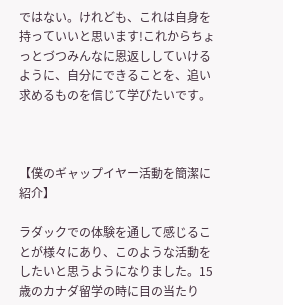ではない。けれども、これは自身を持っていいと思います!これからちょっとづつみんなに恩返ししていけるように、自分にできることを、追い求めるものを信じて学びたいです。



【僕のギャップイヤー活動を簡潔に紹介】

ラダックでの体験を通して感じることが様々にあり、このような活動をしたいと思うようになりました。15歳のカナダ留学の時に目の当たり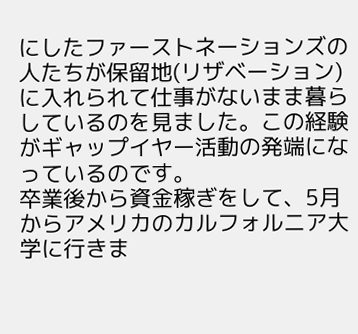にしたファーストネーションズの人たちが保留地(リザベーション)に入れられて仕事がないまま暮らしているのを見ました。この経験がギャップイヤー活動の発端になっているのです。
卒業後から資金稼ぎをして、5月からアメリカのカルフォルニア大学に行きま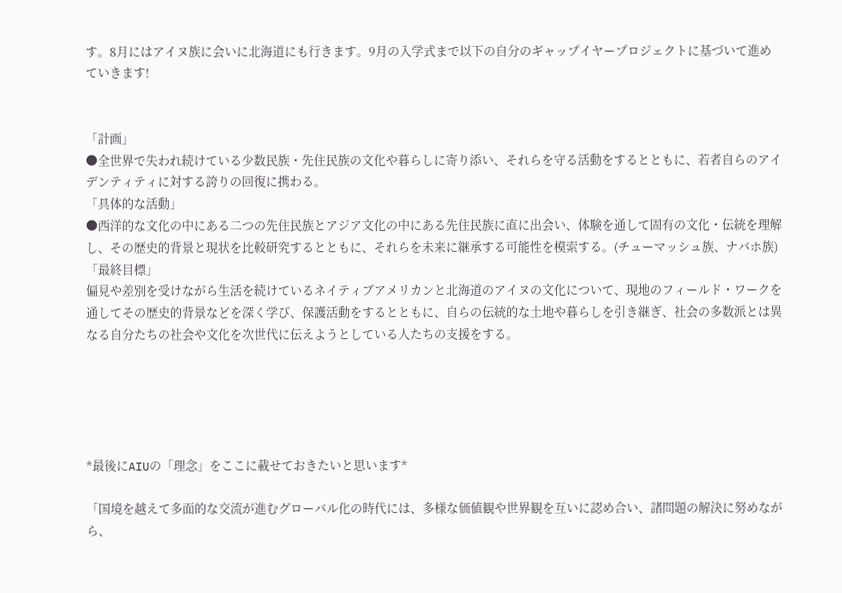す。8月にはアイヌ族に会いに北海道にも行きます。9月の入学式まで以下の自分のギャップイヤープロジェクトに基づいて進めていきます!


「計画」
●全世界で失われ続けている少数民族・先住民族の文化や暮らしに寄り添い、それらを守る活動をするとともに、若者自らのアイデンティティに対する誇りの回復に携わる。
「具体的な活動」
●西洋的な文化の中にある二つの先住民族とアジア文化の中にある先住民族に直に出会い、体験を通して固有の文化・伝統を理解し、その歴史的背景と現状を比較研究するとともに、それらを未来に継承する可能性を模索する。(チューマッシュ族、ナバホ族)
「最終目標」
偏見や差別を受けながら生活を続けているネイティブアメリカンと北海道のアイヌの文化について、現地のフィールド・ワークを通してその歴史的背景などを深く学び、保護活動をするとともに、自らの伝統的な土地や暮らしを引き継ぎ、社会の多数派とは異なる自分たちの社会や文化を次世代に伝えようとしている人たちの支援をする。





*最後にAIUの「理念」をここに載せておきたいと思います*

「国境を越えて多面的な交流が進むグローバル化の時代には、多様な価値観や世界観を互いに認め合い、諸問題の解決に努めながら、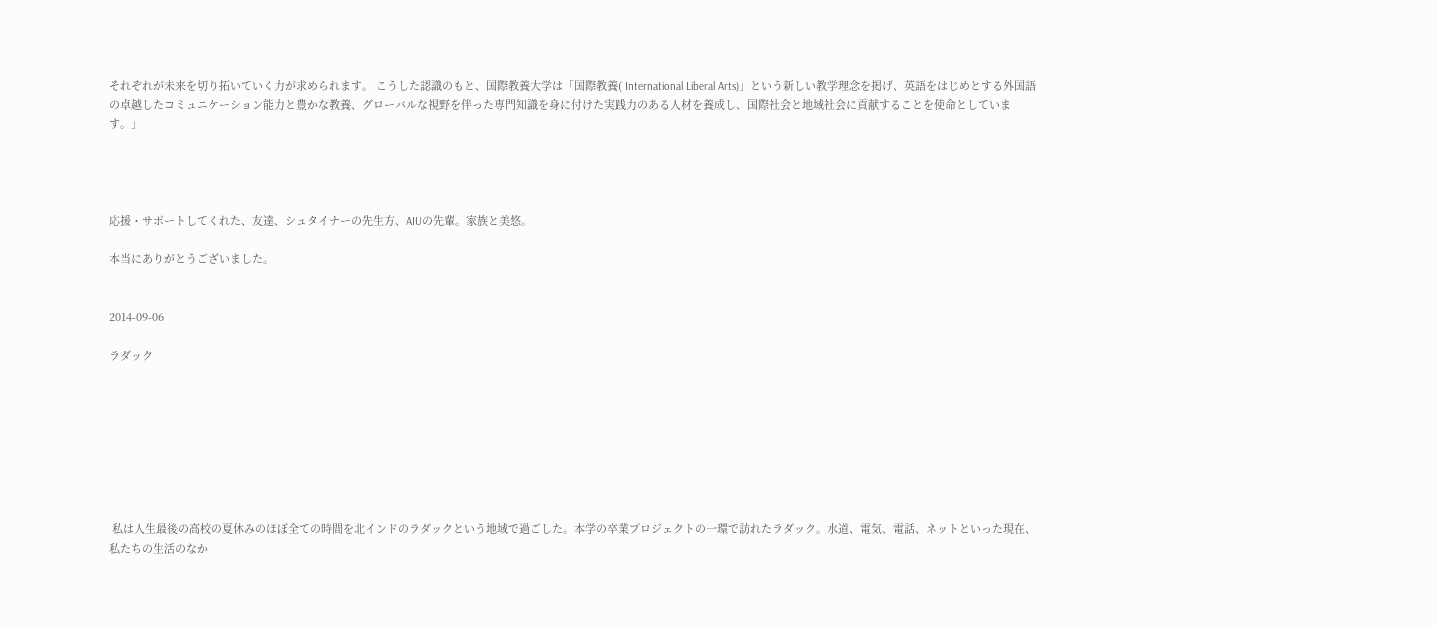それぞれが未来を切り拓いていく力が求められます。 こうした認識のもと、国際教養大学は「国際教養( International Liberal Arts)」という新しい教学理念を掲げ、英語をはじめとする外国語の卓越したコミュニケーション能力と豊かな教養、グローバルな視野を伴った専門知識を身に付けた実践力のある人材を養成し、国際社会と地域社会に貢献することを使命としています。」




応援・サポートしてくれた、友達、シュタイナーの先生方、AIUの先輩。家族と美悠。

本当にありがとうございました。


2014-09-06

ラダック








 私は人生最後の高校の夏休みのほぼ全ての時間を北インドのラダックという地域で過ごした。本学の卒業プロジェクトの一環で訪れたラダック。水道、電気、電話、ネットといった現在、私たちの生活のなか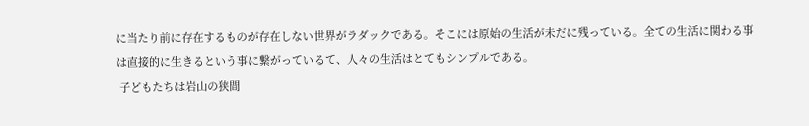に当たり前に存在するものが存在しない世界がラダックである。そこには原始の生活が未だに残っている。全ての生活に関わる事は直接的に生きるという事に繋がっているて、人々の生活はとてもシンプルである。
 子どもたちは岩山の狭間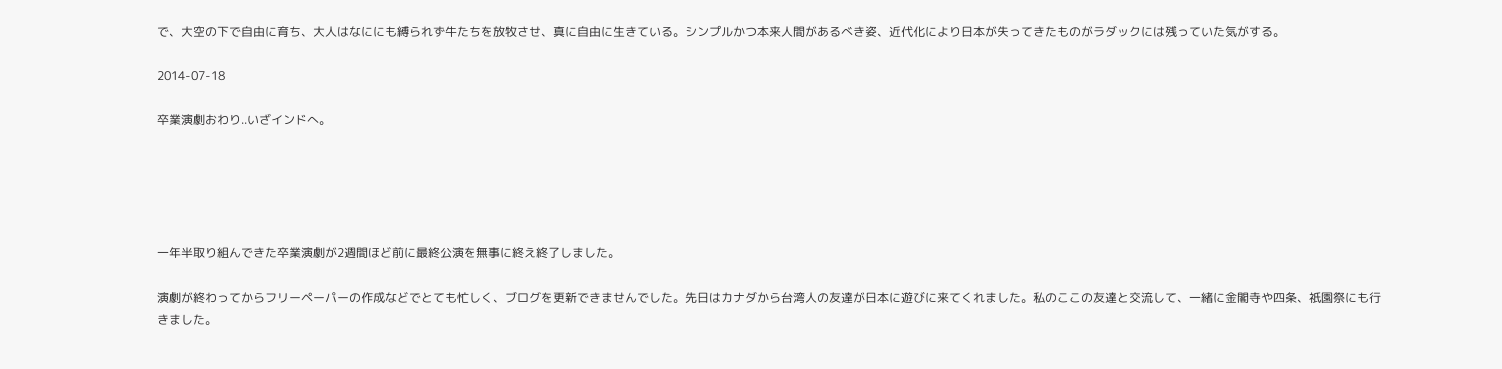で、大空の下で自由に育ち、大人はなににも縛られず牛たちを放牧させ、真に自由に生きている。シンプルかつ本来人間があるべき姿、近代化により日本が失ってきたものがラダックには残っていた気がする。

2014-07-18

卒業演劇おわり..いざインドへ。





一年半取り組んできた卒業演劇が2週間ほど前に最終公演を無事に終え終了しました。

演劇が終わってからフリーペーパーの作成などでとても忙しく、ブログを更新できませんでした。先日はカナダから台湾人の友達が日本に遊びに来てくれました。私のここの友達と交流して、一緒に金閣寺や四条、祇園祭にも行きました。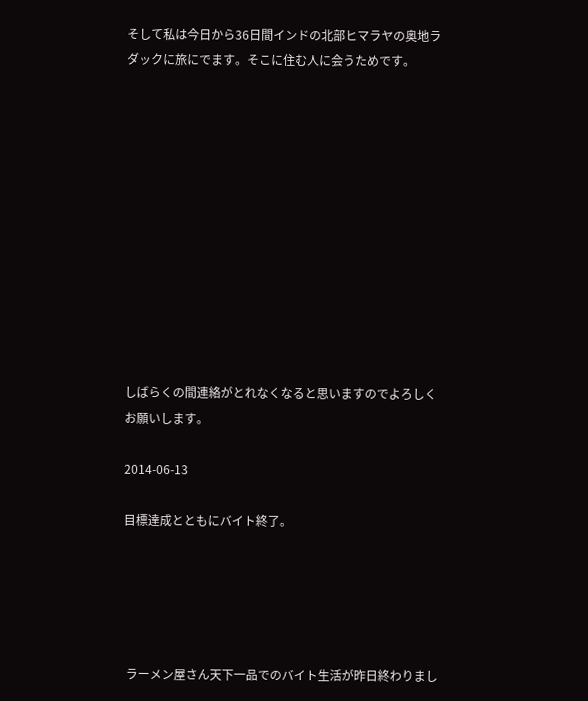そして私は今日から36日間インドの北部ヒマラヤの奥地ラダックに旅にでます。そこに住む人に会うためです。












しばらくの間連絡がとれなくなると思いますのでよろしくお願いします。

2014-06-13

目標達成とともにバイト終了。





 ラーメン屋さん天下一品でのバイト生活が昨日終わりまし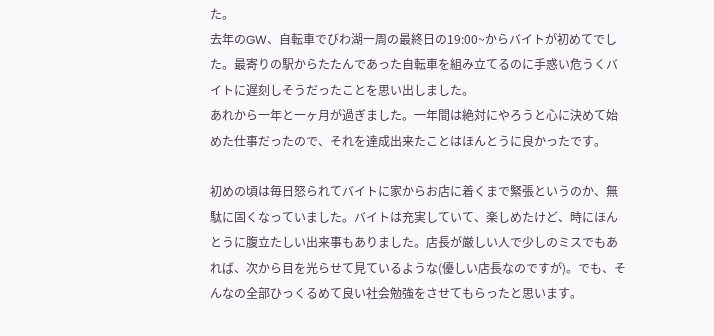た。
去年のGW、自転車でびわ湖一周の最終日の19:00~からバイトが初めてでした。最寄りの駅からたたんであった自転車を組み立てるのに手惑い危うくバイトに遅刻しそうだったことを思い出しました。
あれから一年と一ヶ月が過ぎました。一年間は絶対にやろうと心に決めて始めた仕事だったので、それを達成出来たことはほんとうに良かったです。

初めの頃は毎日怒られてバイトに家からお店に着くまで緊張というのか、無駄に固くなっていました。バイトは充実していて、楽しめたけど、時にほんとうに腹立たしい出来事もありました。店長が厳しい人で少しのミスでもあれば、次から目を光らせて見ているような(優しい店長なのですが)。でも、そんなの全部ひっくるめて良い社会勉強をさせてもらったと思います。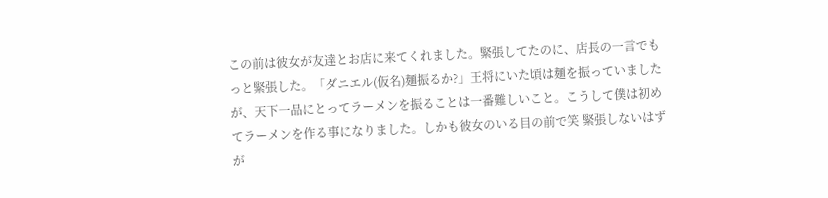この前は彼女が友達とお店に来てくれました。緊張してたのに、店長の一言でもっと緊張した。「ダニエル(仮名)麺振るか?」王将にいた頃は麺を振っていましたが、天下一品にとってラーメンを振ることは一番難しいこと。こうして僕は初めてラーメンを作る事になりました。しかも彼女のいる目の前で笑 緊張しないはずが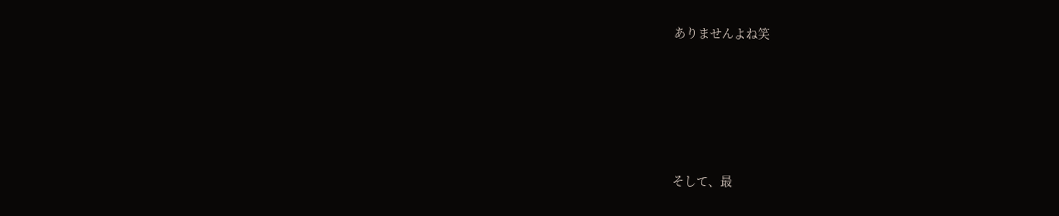ありませんよね笑






そして、最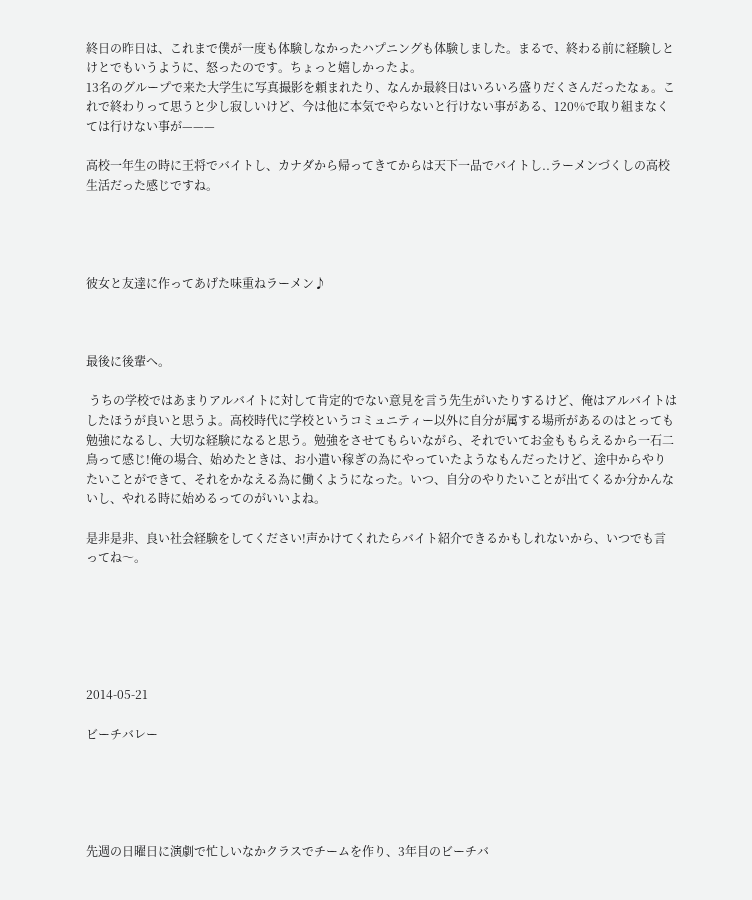終日の昨日は、これまで僕が一度も体験しなかったハプニングも体験しました。まるで、終わる前に経験しとけとでもいうように、怒ったのです。ちょっと嬉しかったよ。
13名のグループで来た大学生に写真撮影を頼まれたり、なんか最終日はいろいろ盛りだくさんだったなぁ。これで終わりって思うと少し寂しいけど、今は他に本気でやらないと行けない事がある、120%で取り組まなくては行けない事が———

高校一年生の時に王将でバイトし、カナダから帰ってきてからは天下一品でバイトし..ラーメンづくしの高校生活だった感じですね。




彼女と友達に作ってあげた味重ねラーメン♪



最後に後輩へ。

 うちの学校ではあまりアルバイトに対して肯定的でない意見を言う先生がいたりするけど、俺はアルバイトはしたほうが良いと思うよ。高校時代に学校というコミュニティー以外に自分が属する場所があるのはとっても勉強になるし、大切な経験になると思う。勉強をさせてもらいながら、それでいてお金ももらえるから一石二鳥って感じ!俺の場合、始めたときは、お小遣い稼ぎの為にやっていたようなもんだったけど、途中からやりたいことができて、それをかなえる為に働くようになった。いつ、自分のやりたいことが出てくるか分かんないし、やれる時に始めるってのがいいよね。

是非是非、良い社会経験をしてください!声かけてくれたらバイト紹介できるかもしれないから、いつでも言ってね〜。






2014-05-21

ビーチバレー





先週の日曜日に演劇で忙しいなかクラスでチームを作り、3年目のビーチバ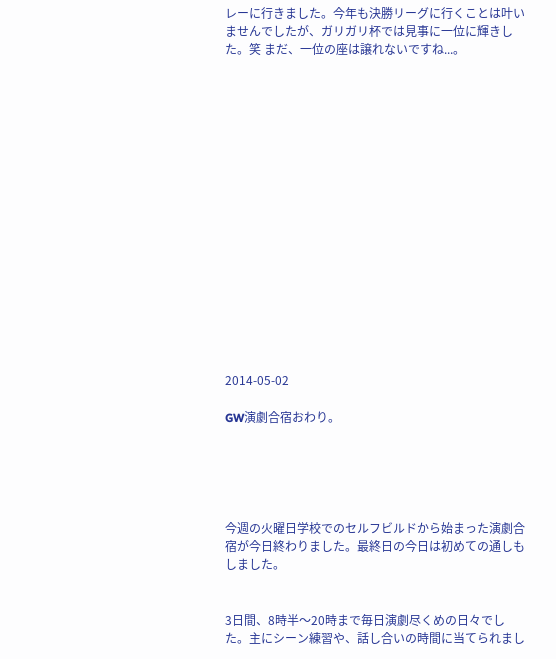レーに行きました。今年も決勝リーグに行くことは叶いませんでしたが、ガリガリ杯では見事に一位に輝きした。笑 まだ、一位の座は譲れないですね...。

















2014-05-02

GW演劇合宿おわり。





今週の火曜日学校でのセルフビルドから始まった演劇合宿が今日終わりました。最終日の今日は初めての通しもしました。


3日間、8時半〜20時まで毎日演劇尽くめの日々でした。主にシーン練習や、話し合いの時間に当てられまし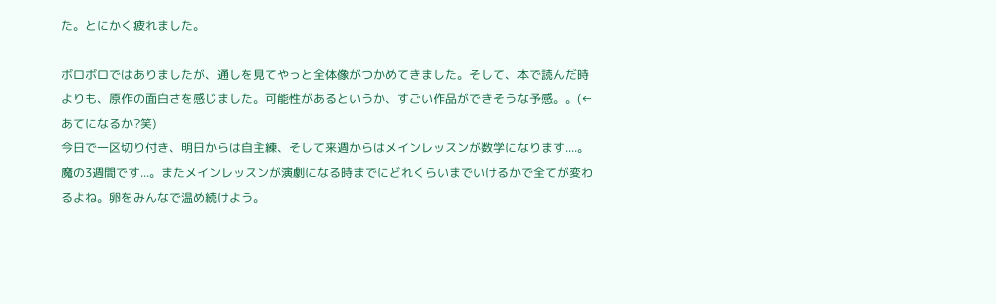た。とにかく疲れました。

ボロボロではありましたが、通しを見てやっと全体像がつかめてきました。そして、本で読んだ時よりも、原作の面白さを感じました。可能性があるというか、すごい作品ができそうな予感。。(←あてになるか?笑)
今日で一区切り付き、明日からは自主練、そして来週からはメインレッスンが数学になります....。魔の3週間です...。またメインレッスンが演劇になる時までにどれくらいまでいけるかで全てが変わるよね。卵をみんなで温め続けよう。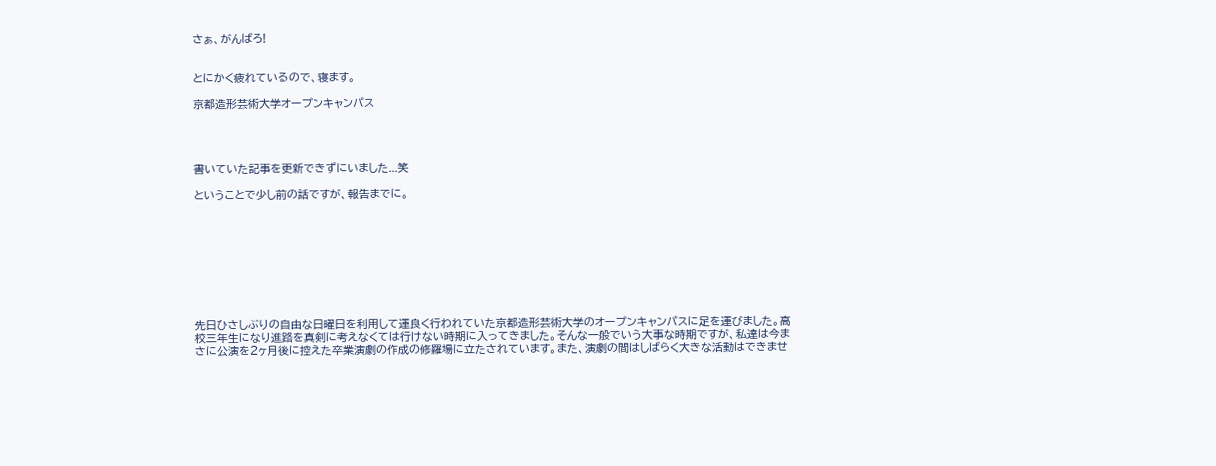さぁ、がんばろ!


とにかく疲れているので、寝ます。

京都造形芸術大学オープンキャンパス




書いていた記事を更新できずにいました...笑

ということで少し前の話ですが、報告までに。









先日ひさしぶりの自由な日曜日を利用して運良く行われていた京都造形芸術大学のオープンキャンパスに足を運びました。高校三年生になり進路を真剣に考えなくては行けない時期に入ってきました。そんな一般でいう大事な時期ですが、私達は今まさに公演を2ヶ月後に控えた卒業演劇の作成の修羅場に立たされています。また、演劇の間はしばらく大きな活動はできませ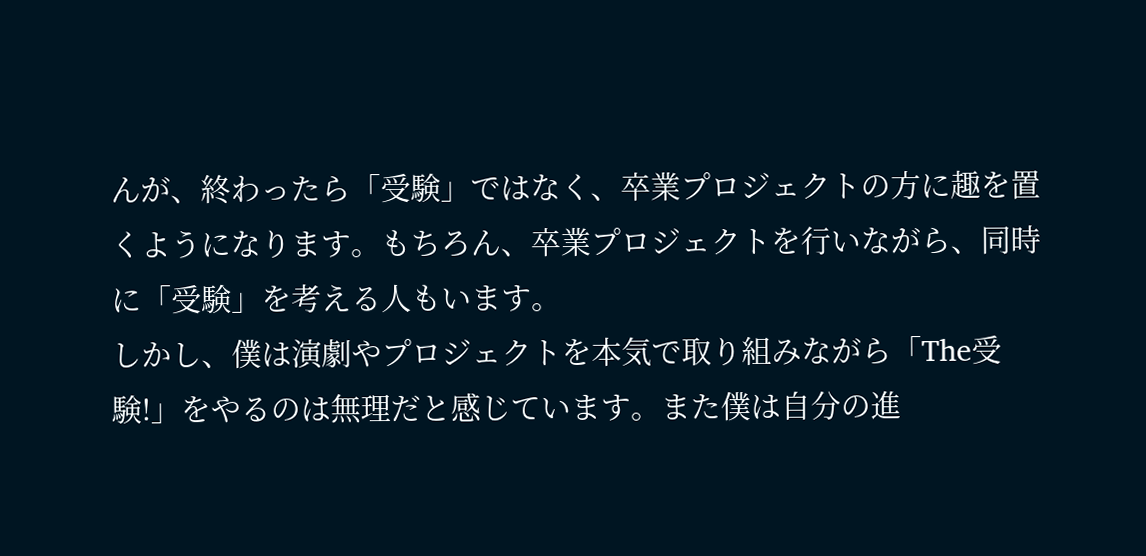んが、終わったら「受験」ではなく、卒業プロジェクトの方に趣を置くようになります。もちろん、卒業プロジェクトを行いながら、同時に「受験」を考える人もいます。
しかし、僕は演劇やプロジェクトを本気で取り組みながら「The受験!」をやるのは無理だと感じています。また僕は自分の進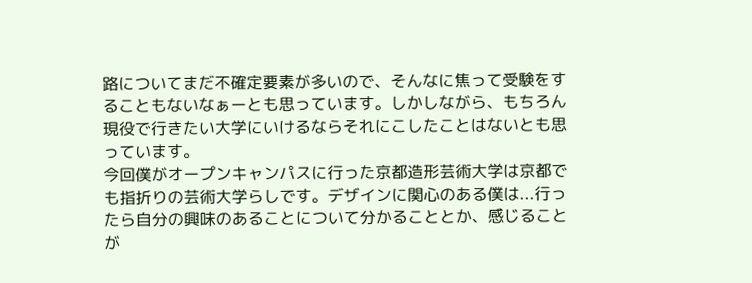路についてまだ不確定要素が多いので、そんなに焦って受験をすることもないなぁーとも思っています。しかしながら、もちろん現役で行きたい大学にいけるならそれにこしたことはないとも思っています。
今回僕がオープンキャンパスに行った京都造形芸術大学は京都でも指折りの芸術大学らしです。デザインに関心のある僕は...行ったら自分の興味のあることについて分かることとか、感じることが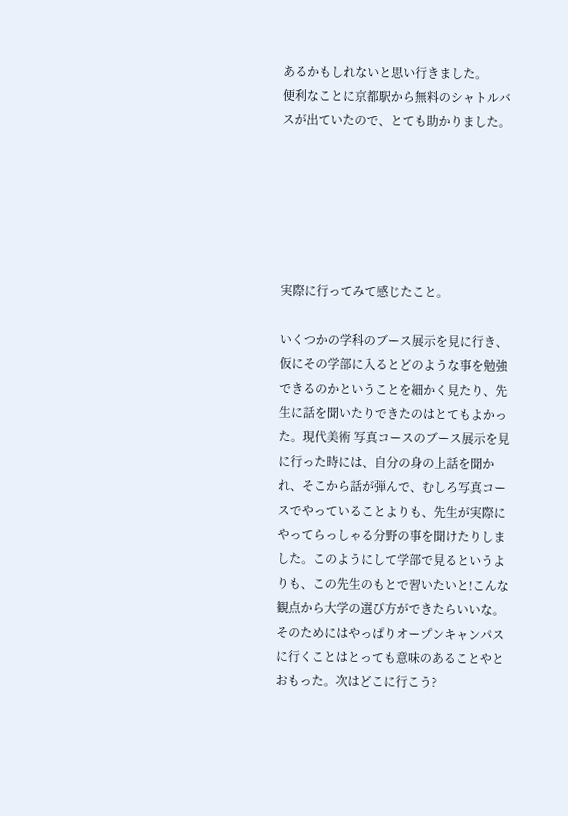あるかもしれないと思い行きました。
便利なことに京都駅から無料のシャトルバスが出ていたので、とても助かりました。






実際に行ってみて感じたこと。

いくつかの学科のブース展示を見に行き、仮にその学部に入るとどのような事を勉強できるのかということを細かく見たり、先生に話を聞いたりできたのはとてもよかった。現代美術 写真コースのブース展示を見に行った時には、自分の身の上話を聞かれ、そこから話が弾んで、むしろ写真コースでやっていることよりも、先生が実際にやってらっしゃる分野の事を聞けたりしました。このようにして学部で見るというよりも、この先生のもとで習いたいと!こんな観点から大学の選び方ができたらいいな。そのためにはやっぱりオープンキャンパスに行くことはとっても意味のあることやとおもった。次はどこに行こう?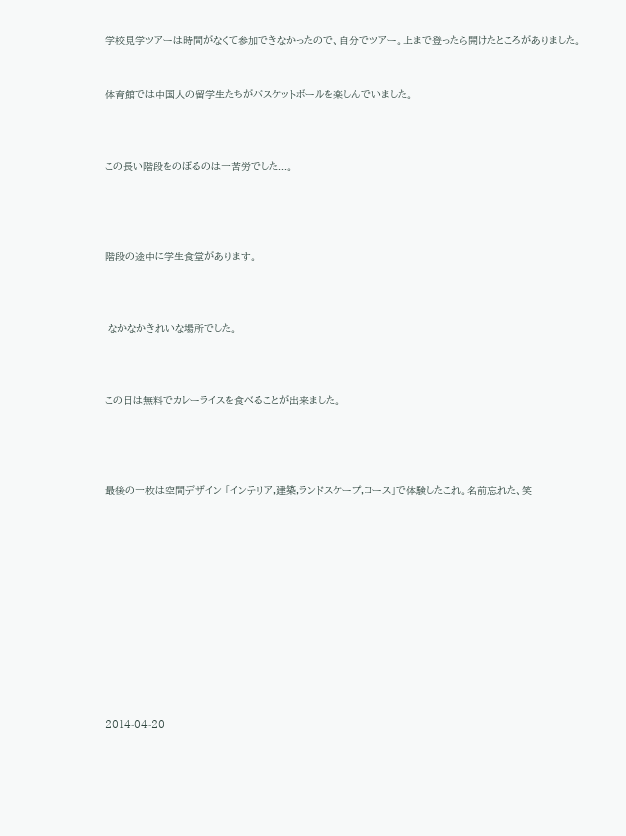学校見学ツアーは時間がなくて参加できなかったので、自分でツアー。上まで登ったら開けたところがありました。


体育館では中国人の留学生たちがバスケットボールを楽しんでいました。



この長い階段をのぼるのは一苦労でした...。




階段の途中に学生食堂があります。



 なかなかきれいな場所でした。



この日は無料でカレーライスを食べることが出来ました。




最後の一枚は空間デザイン 「インテリア,建築,ランドスケープ,コース」で体験したこれ。名前忘れた、笑












2014-04-20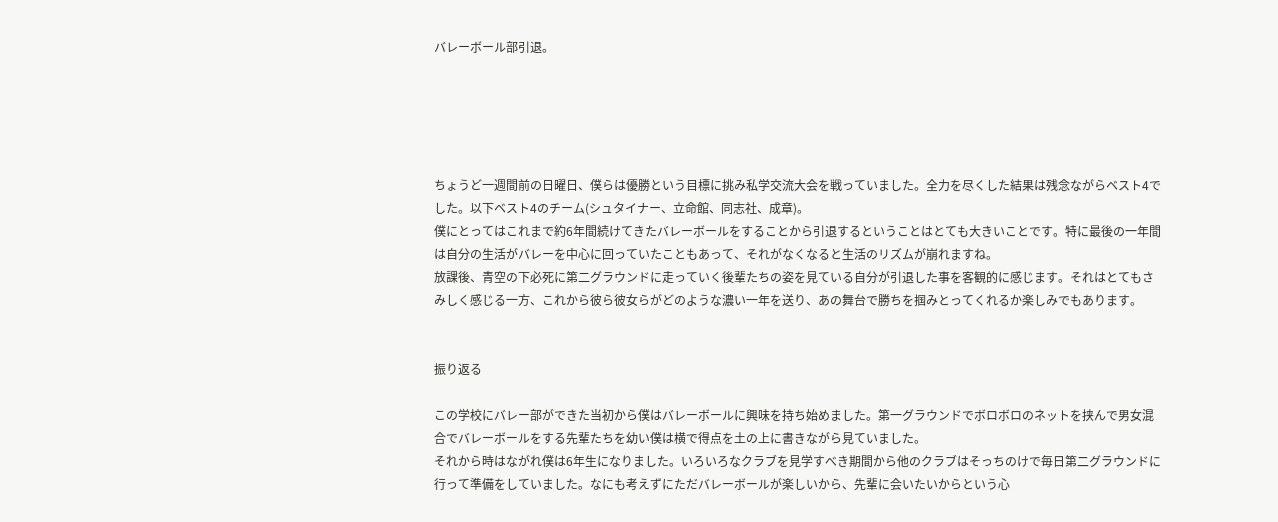バレーボール部引退。





ちょうど一週間前の日曜日、僕らは優勝という目標に挑み私学交流大会を戦っていました。全力を尽くした結果は残念ながらベスト4でした。以下ベスト4のチーム(シュタイナー、立命館、同志社、成章)。
僕にとってはこれまで約6年間続けてきたバレーボールをすることから引退するということはとても大きいことです。特に最後の一年間は自分の生活がバレーを中心に回っていたこともあって、それがなくなると生活のリズムが崩れますね。
放課後、青空の下必死に第二グラウンドに走っていく後輩たちの姿を見ている自分が引退した事を客観的に感じます。それはとてもさみしく感じる一方、これから彼ら彼女らがどのような濃い一年を送り、あの舞台で勝ちを掴みとってくれるか楽しみでもあります。


振り返る

この学校にバレー部ができた当初から僕はバレーボールに興味を持ち始めました。第一グラウンドでボロボロのネットを挟んで男女混合でバレーボールをする先輩たちを幼い僕は横で得点を土の上に書きながら見ていました。
それから時はながれ僕は6年生になりました。いろいろなクラブを見学すべき期間から他のクラブはそっちのけで毎日第二グラウンドに行って準備をしていました。なにも考えずにただバレーボールが楽しいから、先輩に会いたいからという心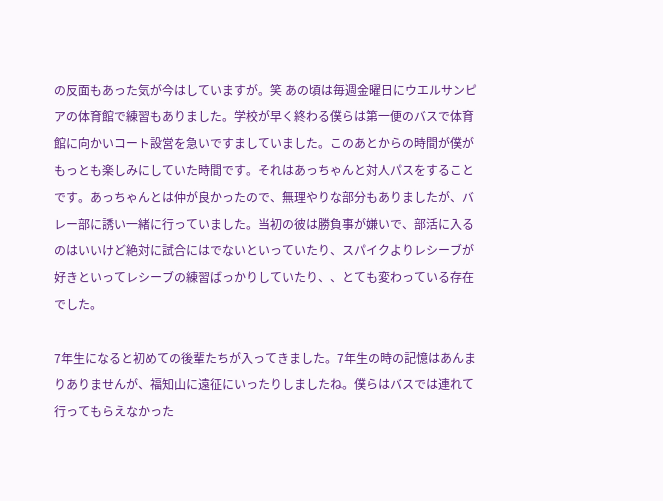の反面もあった気が今はしていますが。笑 あの頃は毎週金曜日にウエルサンピアの体育館で練習もありました。学校が早く終わる僕らは第一便のバスで体育館に向かいコート設営を急いですましていました。このあとからの時間が僕がもっとも楽しみにしていた時間です。それはあっちゃんと対人パスをすることです。あっちゃんとは仲が良かったので、無理やりな部分もありましたが、バレー部に誘い一緒に行っていました。当初の彼は勝負事が嫌いで、部活に入るのはいいけど絶対に試合にはでないといっていたり、スパイクよりレシーブが好きといってレシーブの練習ばっかりしていたり、、とても変わっている存在でした。

7年生になると初めての後輩たちが入ってきました。7年生の時の記憶はあんまりありませんが、福知山に遠征にいったりしましたね。僕らはバスでは連れて行ってもらえなかった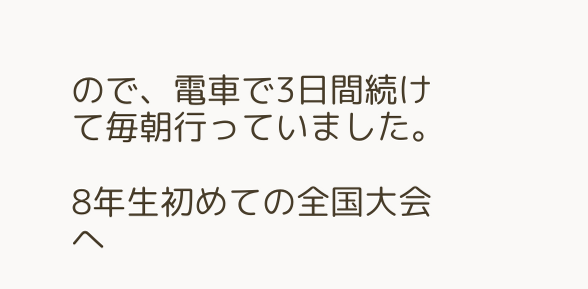ので、電車で3日間続けて毎朝行っていました。

8年生初めての全国大会へ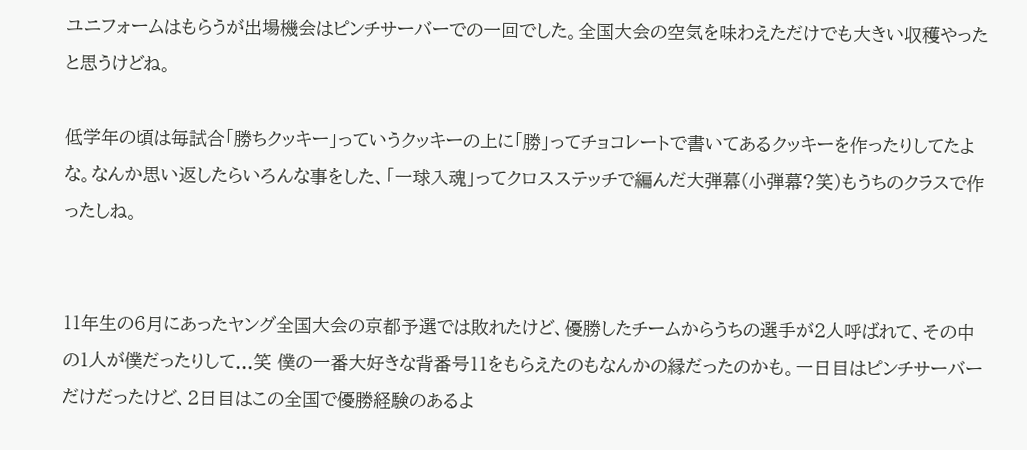ユニフォームはもらうが出場機会はピンチサーバーでの一回でした。全国大会の空気を味わえただけでも大きい収穫やったと思うけどね。

低学年の頃は毎試合「勝ちクッキー」っていうクッキーの上に「勝」ってチョコレートで書いてあるクッキーを作ったりしてたよな。なんか思い返したらいろんな事をした、「一球入魂」ってクロスステッチで編んだ大弾幕(小弾幕?笑)もうちのクラスで作ったしね。


11年生の6月にあったヤング全国大会の京都予選では敗れたけど、優勝したチームからうちの選手が2人呼ばれて、その中の1人が僕だったりして...笑 僕の一番大好きな背番号11をもらえたのもなんかの縁だったのかも。一日目はピンチサーバーだけだったけど、2日目はこの全国で優勝経験のあるよ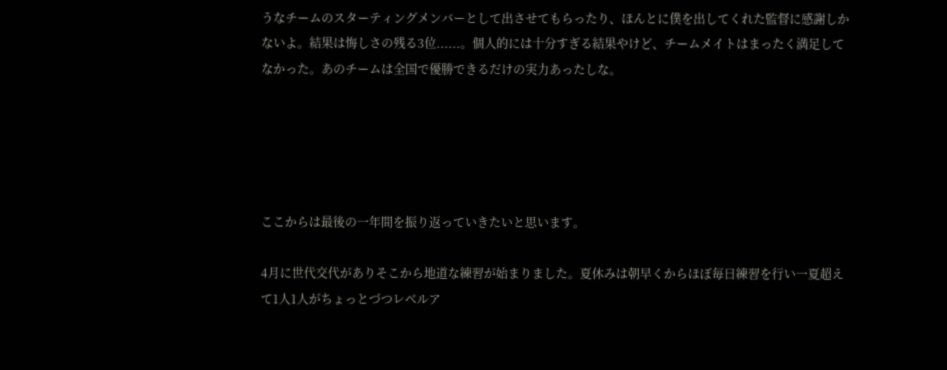うなチームのスターティングメンバーとして出させてもらったり、ほんとに僕を出してくれた監督に感謝しかないよ。結果は悔しさの残る3位......。個人的には十分すぎる結果やけど、チームメイトはまったく満足してなかった。あのチームは全国で優勝できるだけの実力あったしな。





ここからは最後の一年間を振り返っていきたいと思います。

4月に世代交代がありそこから地道な練習が始まりました。夏休みは朝早くからほぼ毎日練習を行い一夏超えて1人1人がちょっとづつレベルア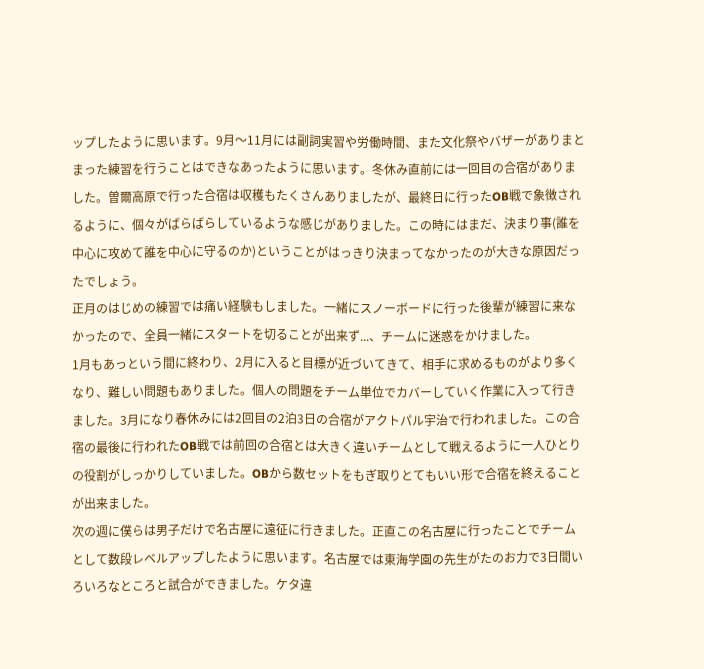ップしたように思います。9月〜11月には副詞実習や労働時間、また文化祭やバザーがありまとまった練習を行うことはできなあったように思います。冬休み直前には一回目の合宿がありました。曽爾高原で行った合宿は収穫もたくさんありましたが、最終日に行ったOB戦で象徴されるように、個々がばらばらしているような感じがありました。この時にはまだ、決まり事(誰を中心に攻めて誰を中心に守るのか)ということがはっきり決まってなかったのが大きな原因だったでしょう。
正月のはじめの練習では痛い経験もしました。一緒にスノーボードに行った後輩が練習に来なかったので、全員一緒にスタートを切ることが出来ず...、チームに迷惑をかけました。
1月もあっという間に終わり、2月に入ると目標が近づいてきて、相手に求めるものがより多くなり、難しい問題もありました。個人の問題をチーム単位でカバーしていく作業に入って行きました。3月になり春休みには2回目の2泊3日の合宿がアクトパル宇治で行われました。この合宿の最後に行われたOB戦では前回の合宿とは大きく違いチームとして戦えるように一人ひとりの役割がしっかりしていました。OBから数セットをもぎ取りとてもいい形で合宿を終えることが出来ました。
次の週に僕らは男子だけで名古屋に遠征に行きました。正直この名古屋に行ったことでチームとして数段レベルアップしたように思います。名古屋では東海学園の先生がたのお力で3日間いろいろなところと試合ができました。ケタ違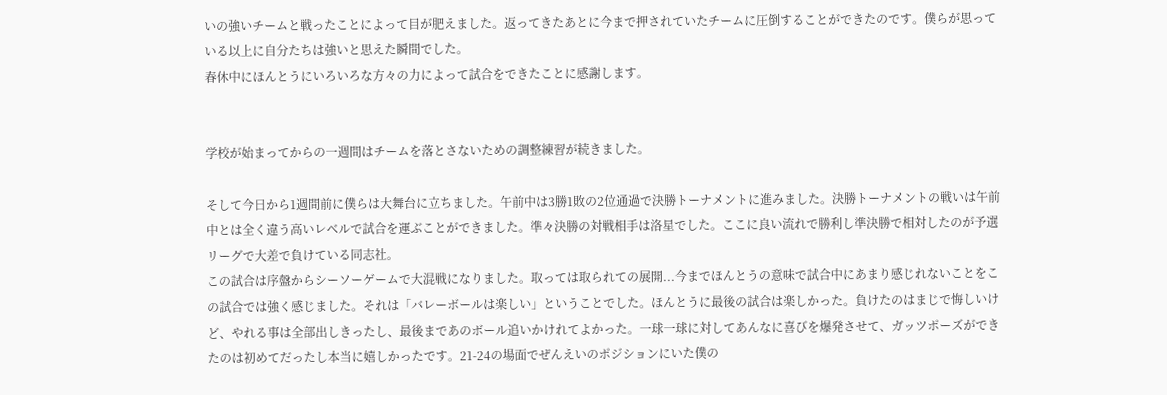いの強いチームと戦ったことによって目が肥えました。返ってきたあとに今まで押されていたチームに圧倒することができたのです。僕らが思っている以上に自分たちは強いと思えた瞬間でした。
春休中にほんとうにいろいろな方々の力によって試合をできたことに感謝します。


学校が始まってからの一週間はチームを落とさないための調整練習が続きました。

そして今日から1週間前に僕らは大舞台に立ちました。午前中は3勝1敗の2位通過で決勝トーナメントに進みました。決勝トーナメントの戦いは午前中とは全く違う高いレベルで試合を運ぶことができました。準々決勝の対戦相手は洛星でした。ここに良い流れで勝利し準決勝で相対したのが予選リーグで大差で負けている同志社。
この試合は序盤からシーソーゲームで大混戦になりました。取っては取られての展開...今までほんとうの意味で試合中にあまり感じれないことをこの試合では強く感じました。それは「バレーボールは楽しい」ということでした。ほんとうに最後の試合は楽しかった。負けたのはまじで悔しいけど、やれる事は全部出しきったし、最後まであのボール追いかけれてよかった。一球一球に対してあんなに喜びを爆発させて、ガッツポーズができたのは初めてだったし本当に嬉しかったです。21-24の場面でぜんえいのポジションにいた僕の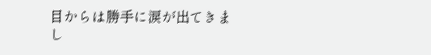目からは勝手に涙が出てきまし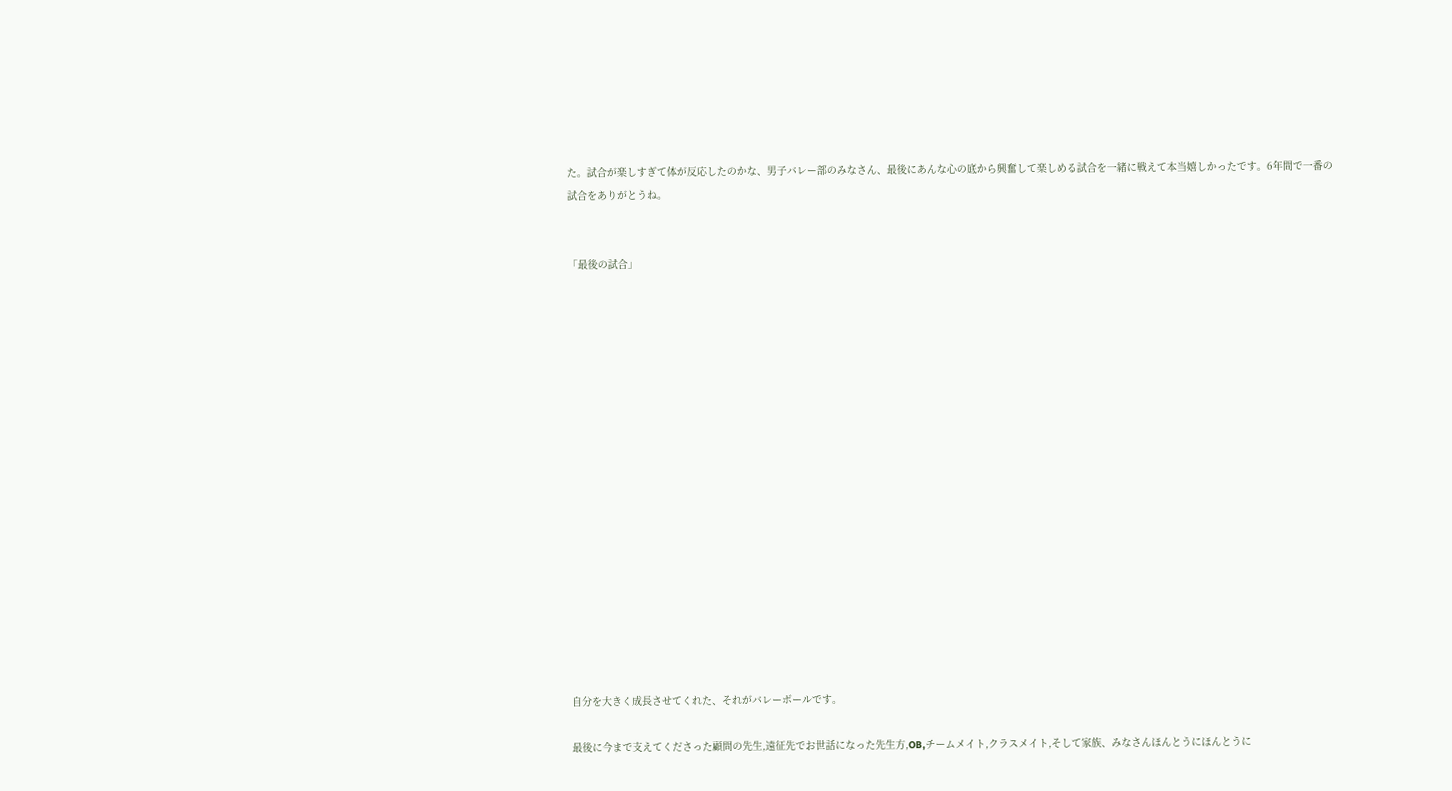た。試合が楽しすぎて体が反応したのかな、男子バレー部のみなさん、最後にあんな心の底から興奮して楽しめる試合を一緒に戦えて本当嬉しかったです。6年間で一番の試合をありがとうね。


「最後の試合」


















自分を大きく成長させてくれた、それがバレーボールです。

最後に今まで支えてくださった顧問の先生,遠征先でお世話になった先生方,OB,チームメイト,クラスメイト,そして家族、みなさんほんとうにほんとうに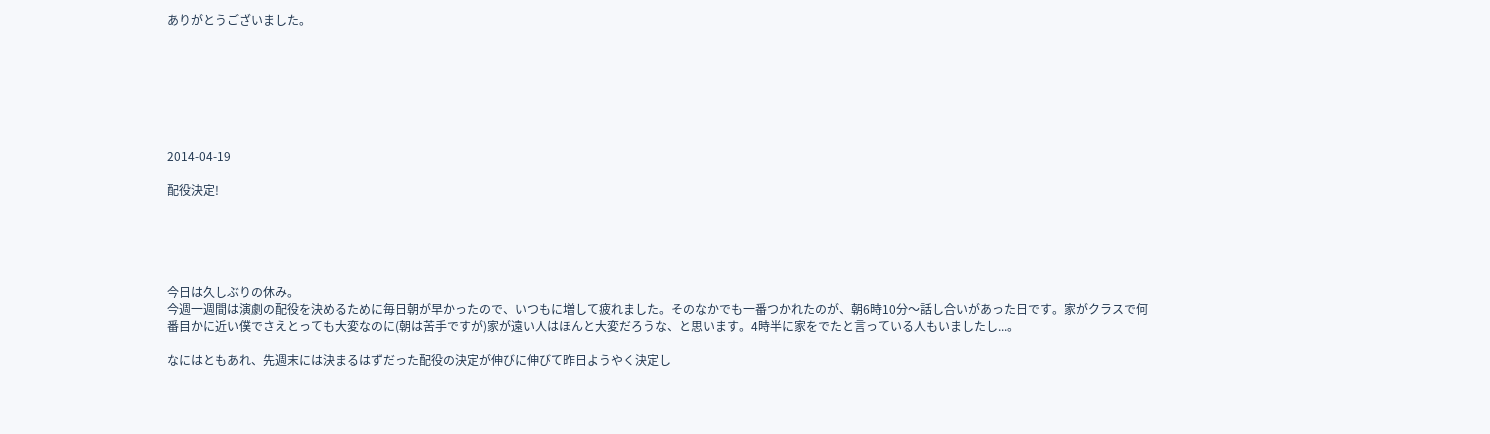ありがとうございました。







2014-04-19

配役決定!





今日は久しぶりの休み。
今週一週間は演劇の配役を決めるために毎日朝が早かったので、いつもに増して疲れました。そのなかでも一番つかれたのが、朝6時10分〜話し合いがあった日です。家がクラスで何番目かに近い僕でさえとっても大変なのに(朝は苦手ですが)家が遠い人はほんと大変だろうな、と思います。4時半に家をでたと言っている人もいましたし...。

なにはともあれ、先週末には決まるはずだった配役の決定が伸びに伸びて昨日ようやく決定し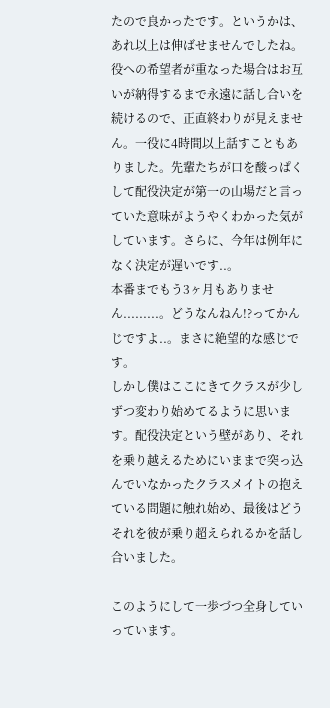たので良かったです。というかは、あれ以上は伸ばせませんでしたね。役への希望者が重なった場合はお互いが納得するまで永遠に話し合いを続けるので、正直終わりが見えません。一役に4時間以上話すこともありました。先輩たちが口を酸っぱくして配役決定が第一の山場だと言っていた意味がようやくわかった気がしています。さらに、今年は例年になく決定が遅いです..。
本番までもう3ヶ月もありません.........。どうなんねん!?ってかんじですよ..。まさに絶望的な感じです。
しかし僕はここにきてクラスが少しずつ変わり始めてるように思います。配役決定という壁があり、それを乗り越えるためにいままで突っ込んでいなかったクラスメイトの抱えている問題に触れ始め、最後はどうそれを彼が乗り超えられるかを話し合いました。

このようにして一歩づつ全身していっています。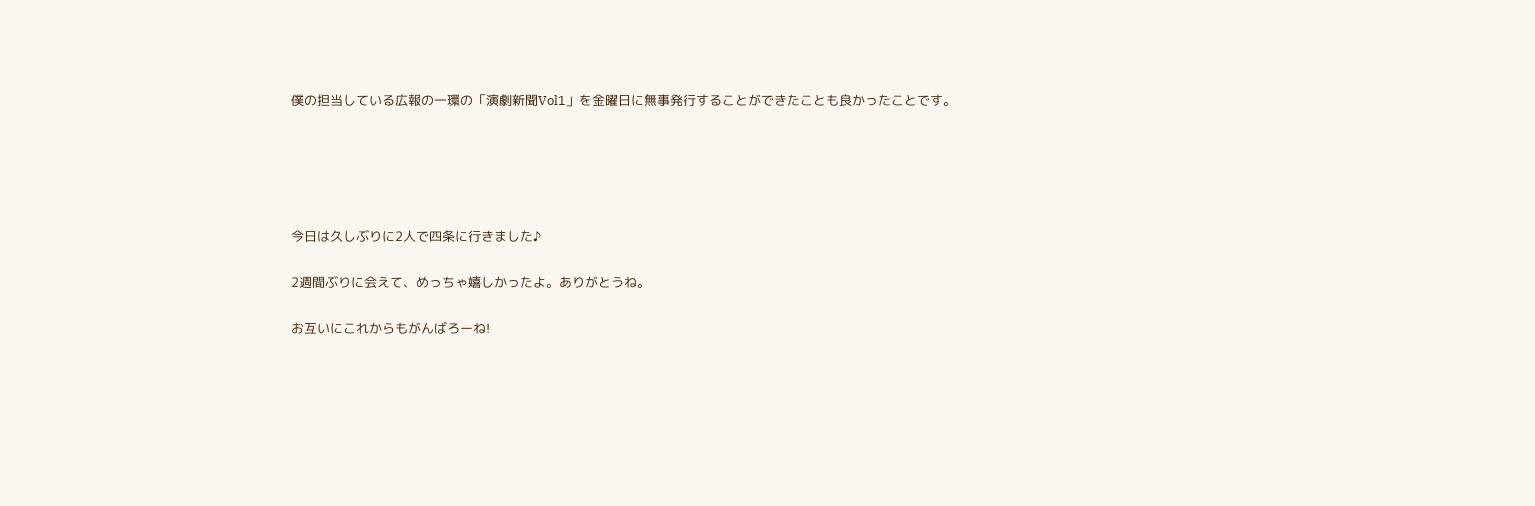僕の担当している広報の一環の「演劇新聞Vol1」を金曜日に無事発行することができたことも良かったことです。





今日は久しぶりに2人で四条に行きました♪

2週間ぶりに会えて、めっちゃ嬉しかったよ。ありがとうね。

お互いにこれからもがんばろーね!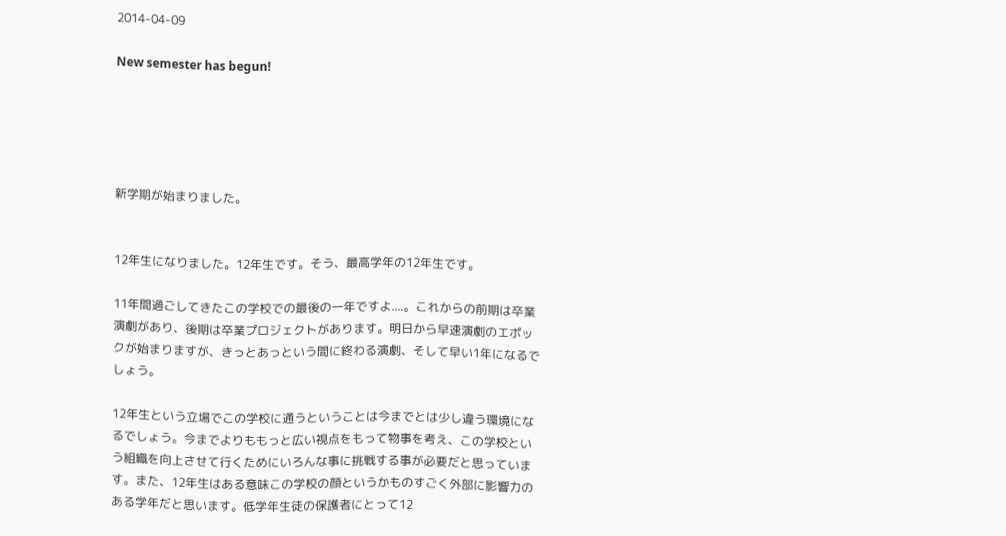2014-04-09

New semester has begun!





新学期が始まりました。


12年生になりました。12年生です。そう、最高学年の12年生です。

11年間過ごしてきたこの学校での最後の一年ですよ....。これからの前期は卒業演劇があり、後期は卒業プロジェクトがあります。明日から早速演劇のエポックが始まりますが、きっとあっという間に終わる演劇、そして早い1年になるでしょう。

12年生という立場でこの学校に通うということは今までとは少し違う環境になるでしょう。今までよりももっと広い視点をもって物事を考え、この学校という組織を向上させて行くためにいろんな事に挑戦する事が必要だと思っています。また、12年生はある意味この学校の顔というかものすごく外部に影響力のある学年だと思います。低学年生徒の保護者にとって12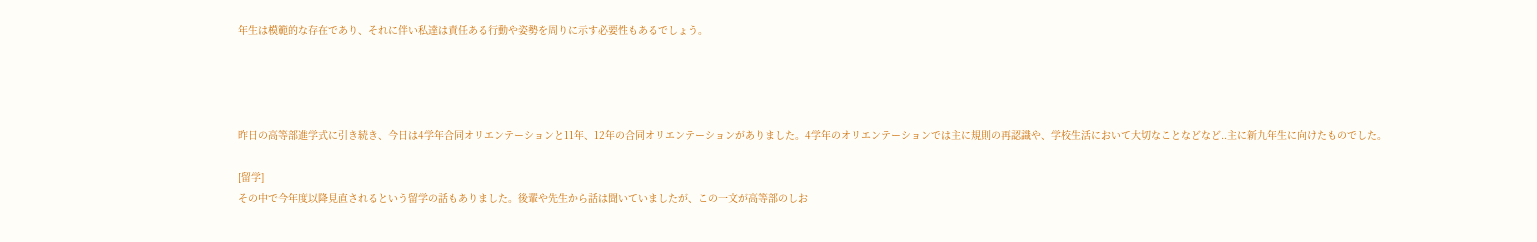年生は模範的な存在であり、それに伴い私達は責任ある行動や姿勢を周りに示す必要性もあるでしょう。




昨日の高等部進学式に引き続き、今日は4学年合同オリエンテーションと11年、12年の合同オリエンテーションがありました。4学年のオリエンテーションでは主に規則の再認識や、学校生活において大切なことなどなど..主に新九年生に向けたものでした。

[留学]
その中で今年度以降見直されるという留学の話もありました。後輩や先生から話は聞いていましたが、この一文が高等部のしお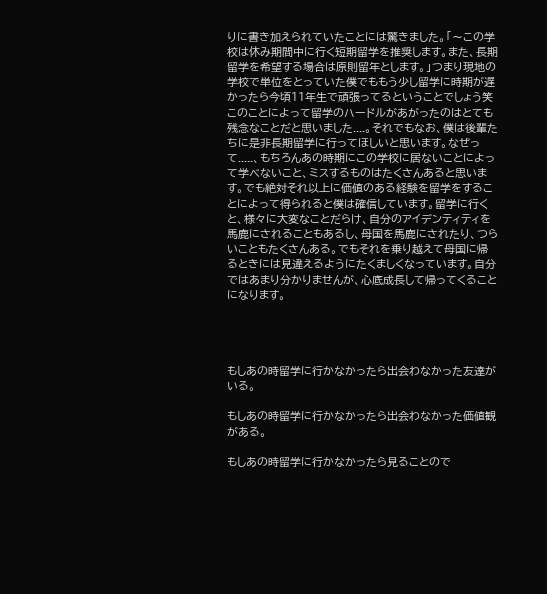りに書き加えられていたことには驚きました。「〜この学校は休み期間中に行く短期留学を推奨します。また、長期留学を希望する場合は原則留年とします。」つまり現地の学校で単位をとっていた僕でももう少し留学に時期が遅かったら今頃11年生で頑張ってるということでしょう笑 このことによって留学のハードルがあがったのはとても残念なことだと思いました....。それでもなお、僕は後輩たちに是非長期留学に行ってほしいと思います。なぜって.....、もちろんあの時期にこの学校に居ないことによって学べないこと、ミスするものはたくさんあると思います。でも絶対それ以上に価値のある経験を留学をすることによって得られると僕は確信しています。留学に行くと、様々に大変なことだらけ、自分のアイデンティティを馬鹿にされることもあるし、母国を馬鹿にされたり、つらいこともたくさんある。でもそれを乗り越えて母国に帰るときには見違えるようにたくましくなっています。自分ではあまり分かりませんが、心底成長して帰ってくることになります。




もしあの時留学に行かなかったら出会わなかった友達がいる。

もしあの時留学に行かなかったら出会わなかった価値観がある。

もしあの時留学に行かなかったら見ることので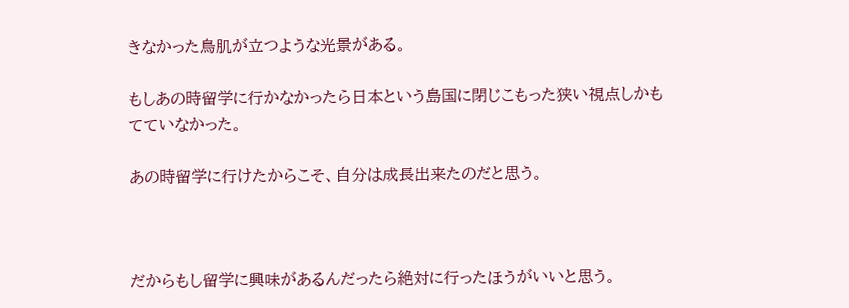きなかった鳥肌が立つような光景がある。

もしあの時留学に行かなかったら日本という島国に閉じこもった狭い視点しかもてていなかった。

あの時留学に行けたからこそ、自分は成長出来たのだと思う。



だからもし留学に興味があるんだったら絶対に行ったほうがいいと思う。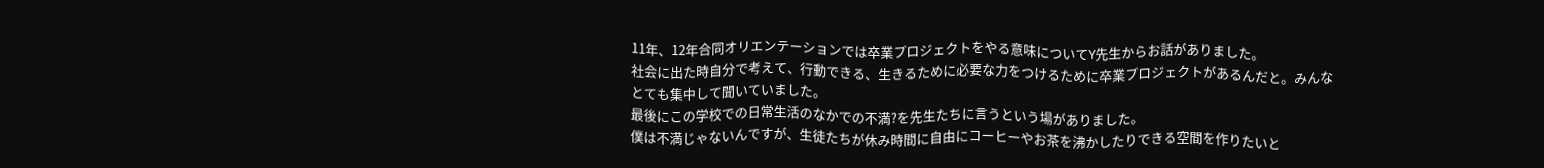11年、12年合同オリエンテーションでは卒業プロジェクトをやる意味についてY先生からお話がありました。
社会に出た時自分で考えて、行動できる、生きるために必要な力をつけるために卒業プロジェクトがあるんだと。みんなとても集中して聞いていました。
最後にこの学校での日常生活のなかでの不満?を先生たちに言うという場がありました。
僕は不満じゃないんですが、生徒たちが休み時間に自由にコーヒーやお茶を沸かしたりできる空間を作りたいと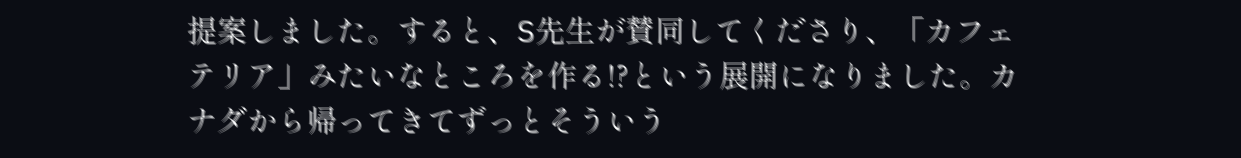提案しました。すると、S先生が賛同してくださり、「カフェテリア」みたいなところを作る!?という展開になりました。カナダから帰ってきてずっとそういう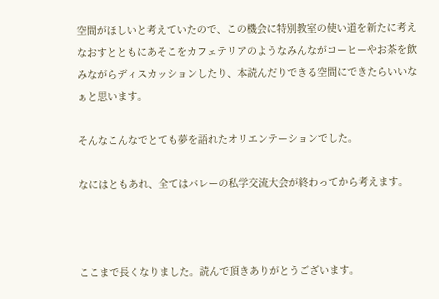空間がほしいと考えていたので、この機会に特別教室の使い道を新たに考えなおすとともにあそこをカフェテリアのようなみんながコーヒーやお茶を飲みながらディスカッションしたり、本読んだりできる空間にできたらいいなぁと思います。

そんなこんなでとても夢を語れたオリエンテーションでした。

なにはともあれ、全てはバレーの私学交流大会が終わってから考えます。



ここまで長くなりました。読んで頂きありがとうございます。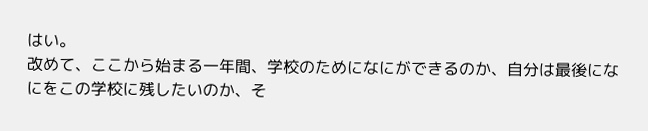はい。
改めて、ここから始まる一年間、学校のためになにができるのか、自分は最後になにをこの学校に残したいのか、そ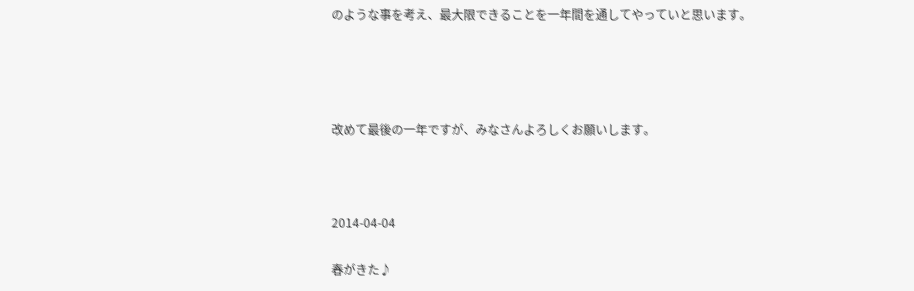のような事を考え、最大限できることを一年間を通してやっていと思います。




改めて最後の一年ですが、みなさんよろしくお願いします。



2014-04-04

春がきた♪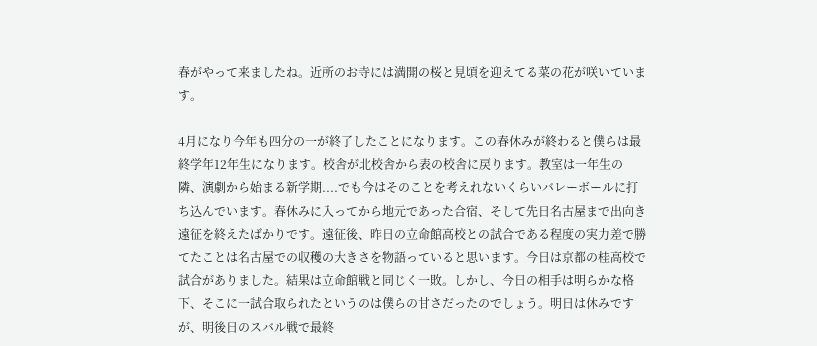春がやって来ましたね。近所のお寺には満開の桜と見頃を迎えてる菜の花が咲いています。

4月になり今年も四分の一が終了したことになります。この春休みが終わると僕らは最終学年12年生になります。校舎が北校舎から表の校舎に戻ります。教室は一年生の隣、演劇から始まる新学期....でも今はそのことを考えれないくらいバレーボールに打ち込んでいます。春休みに入ってから地元であった合宿、そして先日名古屋まで出向き遠征を終えたばかりです。遠征後、昨日の立命館高校との試合である程度の実力差で勝てたことは名古屋での収穫の大きさを物語っていると思います。今日は京都の桂高校で試合がありました。結果は立命館戦と同じく一敗。しかし、今日の相手は明らかな格下、そこに一試合取られたというのは僕らの甘さだったのでしょう。明日は休みですが、明後日のスバル戦で最終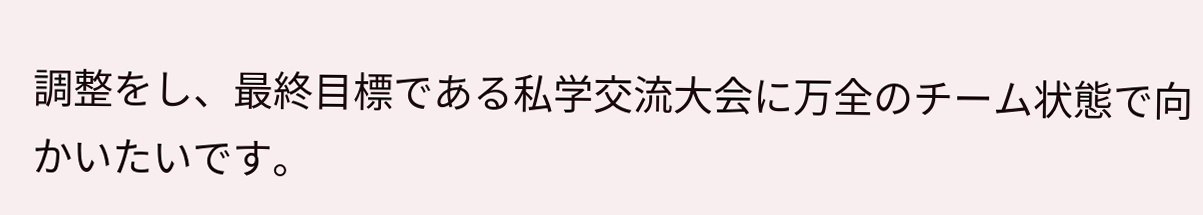調整をし、最終目標である私学交流大会に万全のチーム状態で向かいたいです。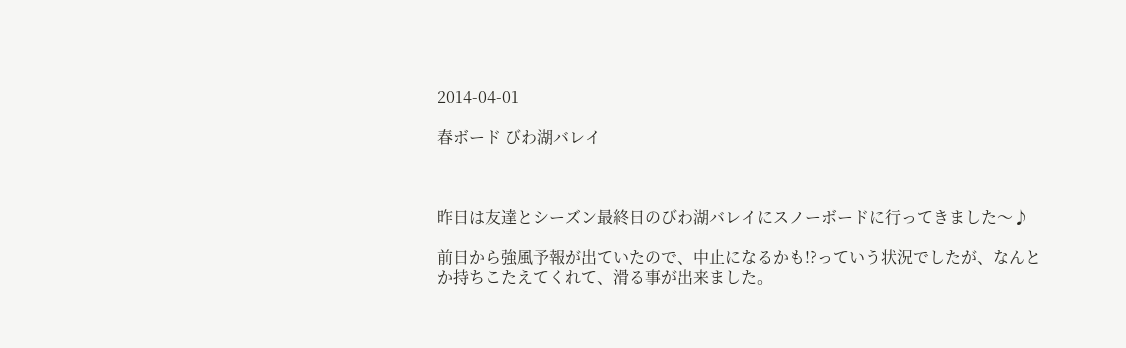2014-04-01

春ボード びわ湖バレイ



昨日は友達とシーズン最終日のびわ湖バレイにスノーボードに行ってきました〜♪

前日から強風予報が出ていたので、中止になるかも!?っていう状況でしたが、なんとか持ちこたえてくれて、滑る事が出来ました。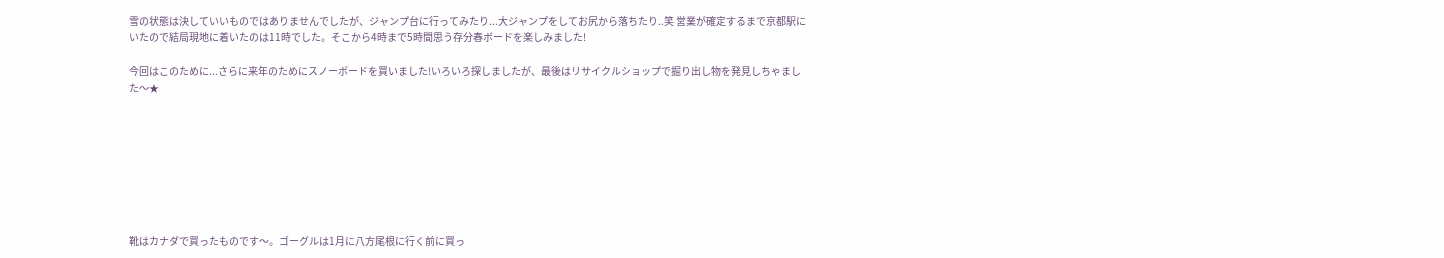雪の状態は決していいものではありませんでしたが、ジャンプ台に行ってみたり...大ジャンプをしてお尻から落ちたり..笑 営業が確定するまで京都駅にいたので結局現地に着いたのは11時でした。そこから4時まで5時間思う存分春ボードを楽しみました!

今回はこのために...さらに来年のためにスノーボードを買いました!いろいろ探しましたが、最後はリサイクルショップで掘り出し物を発見しちゃました〜★








靴はカナダで買ったものです〜。ゴーグルは1月に八方尾根に行く前に買っ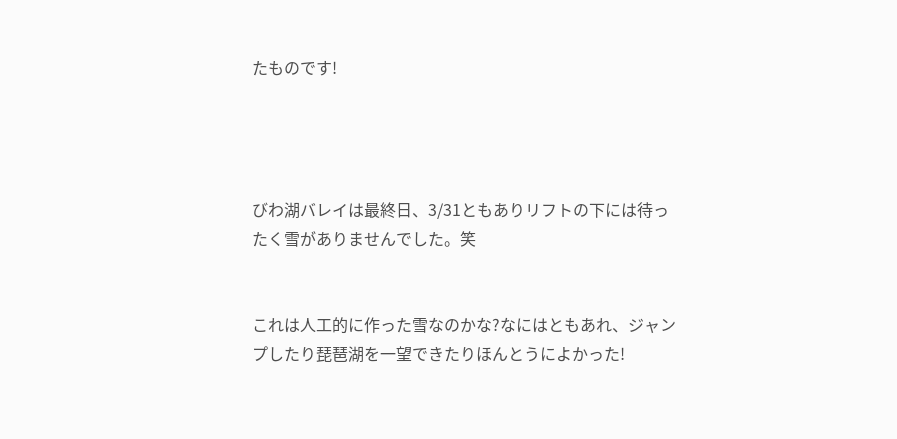たものです!




びわ湖バレイは最終日、3/31ともありリフトの下には待ったく雪がありませんでした。笑


これは人工的に作った雪なのかな?なにはともあれ、ジャンプしたり琵琶湖を一望できたりほんとうによかった!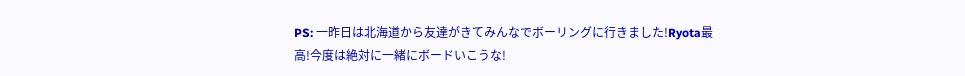PS: 一昨日は北海道から友達がきてみんなでボーリングに行きました!Ryota最高!今度は絶対に一緒にボードいこうな!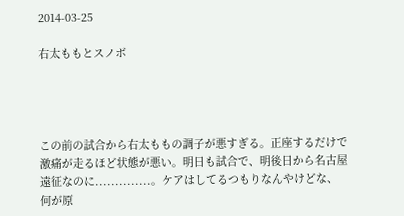2014-03-25

右太ももとスノボ




この前の試合から右太ももの調子が悪すぎる。正座するだけで激痛が走るほど状態が悪い。明日も試合で、明後日から名古屋遠征なのに..............。ケアはしてるつもりなんやけどな、何が原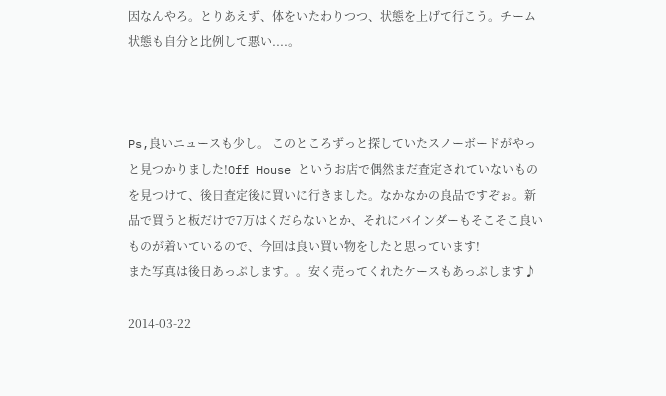因なんやろ。とりあえず、体をいたわりつつ、状態を上げて行こう。チーム状態も自分と比例して悪い....。



Ps,良いニュースも少し。 このところずっと探していたスノーボードがやっと見つかりました!Off House というお店で偶然まだ査定されていないものを見つけて、後日査定後に買いに行きました。なかなかの良品ですぞぉ。新品で買うと板だけで7万はくだらないとか、それにバインダーもそこそこ良いものが着いているので、今回は良い買い物をしたと思っています!
また写真は後日あっぷします。。安く売ってくれたケースもあっぷします♪

2014-03-22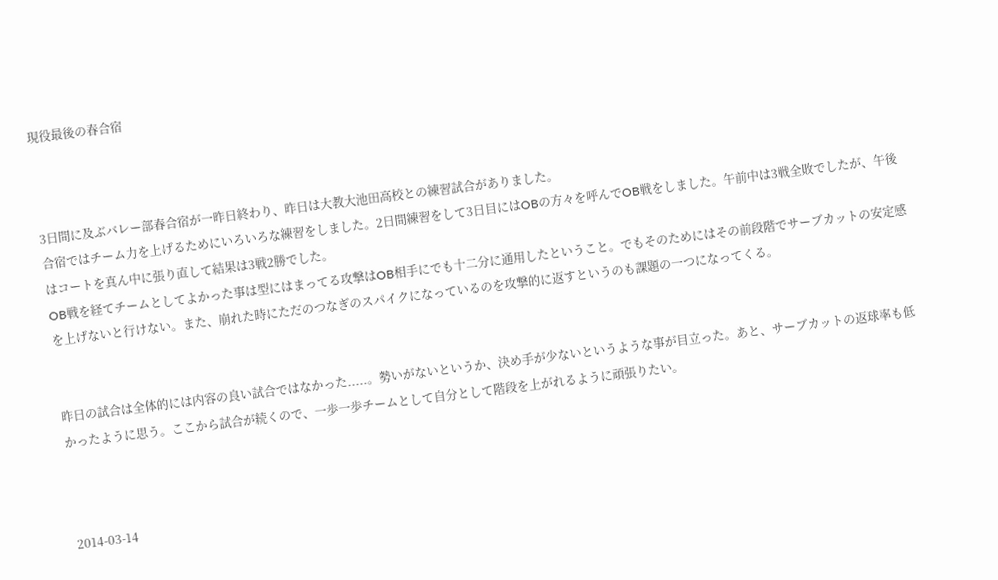現役最後の春合宿



3日間に及ぶバレー部春合宿が一昨日終わり、昨日は大教大池田高校との練習試合がありました。
合宿ではチーム力を上げるためにいろいろな練習をしました。2日間練習をして3日目にはOBの方々を呼んでOB戦をしました。午前中は3戦全敗でしたが、午後はコートを真ん中に張り直して結果は3戦2勝でした。
OB戦を経てチームとしてよかった事は型にはまってる攻撃はOB相手にでも十二分に通用したということ。でもそのためにはその前段階でサーブカットの安定感を上げないと行けない。また、崩れた時にただのつなぎのスパイクになっているのを攻撃的に返すというのも課題の一つになってくる。


昨日の試合は全体的には内容の良い試合ではなかった.....。勢いがないというか、決め手が少ないというような事が目立った。あと、サーブカットの返球率も低かったように思う。ここから試合が続くので、一歩一歩チームとして自分として階段を上がれるように頑張りたい。



2014-03-14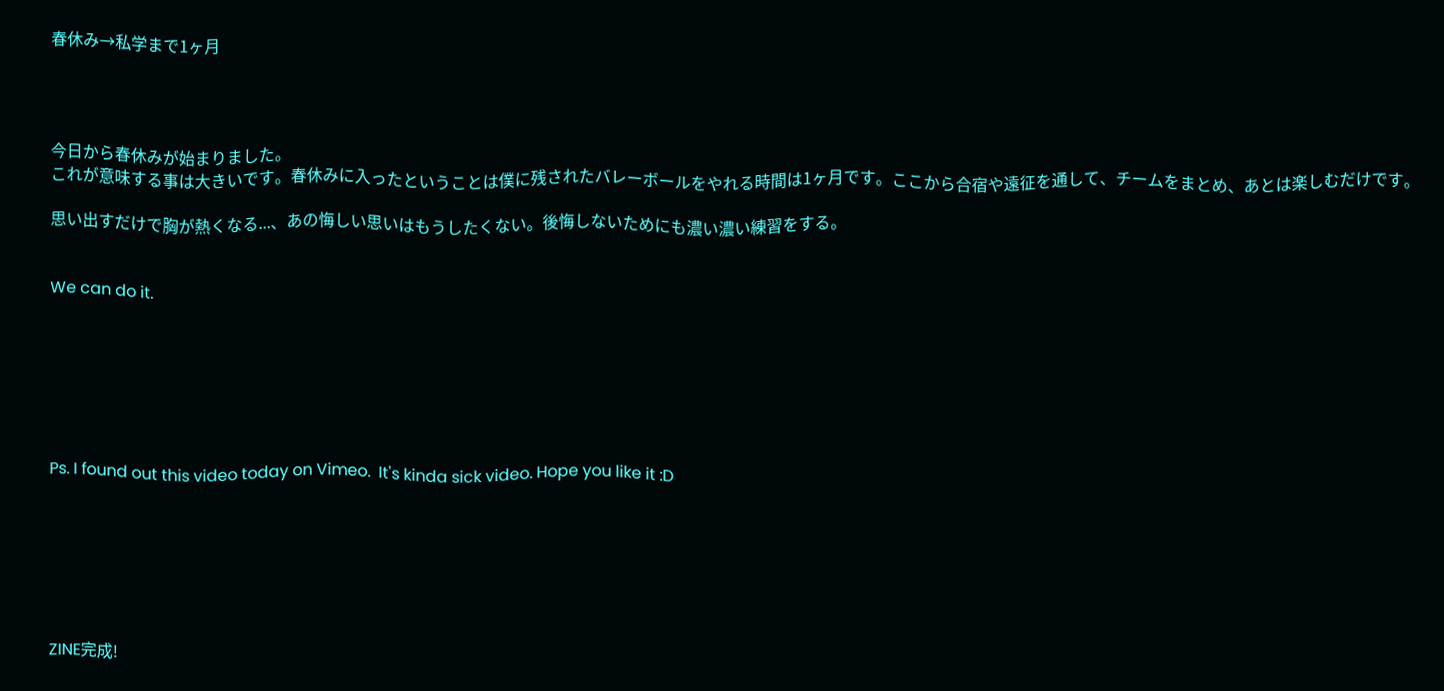春休み→私学まで1ヶ月




今日から春休みが始まりました。
これが意味する事は大きいです。春休みに入ったということは僕に残されたバレーボールをやれる時間は1ヶ月です。ここから合宿や遠征を通して、チームをまとめ、あとは楽しむだけです。

思い出すだけで胸が熱くなる...、あの悔しい思いはもうしたくない。後悔しないためにも濃い濃い練習をする。


We can do it.







Ps. I found out this video today on Vimeo.  It's kinda sick video. Hope you like it :D







ZINE完成!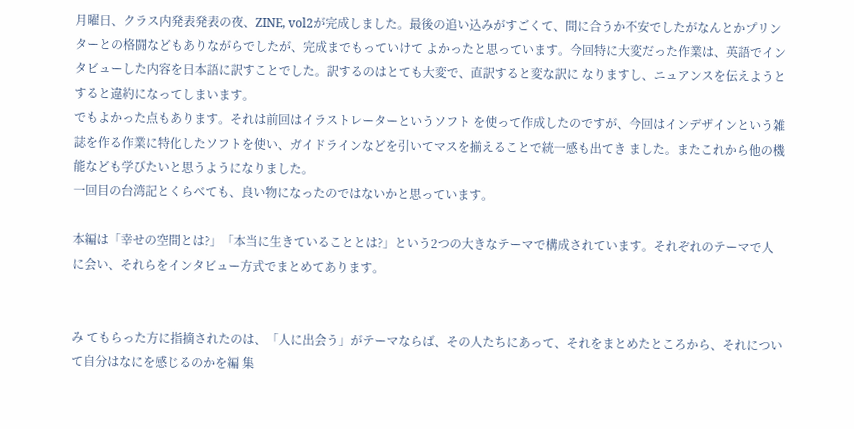月曜日、クラス内発表発表の夜、ZINE, vol2が完成しました。最後の追い込みがすごくて、間に合うか不安でしたがなんとかプリンターとの格闘などもありながらでしたが、完成までもっていけて よかったと思っています。今回特に大変だった作業は、英語でインタビューした内容を日本語に訳すことでした。訳するのはとても大変で、直訳すると変な訳に なりますし、ニュアンスを伝えようとすると違約になってしまいます。
でもよかった点もあります。それは前回はイラストレーターというソフト を使って作成したのですが、今回はインデザインという雑誌を作る作業に特化したソフトを使い、ガイドラインなどを引いてマスを揃えることで統一感も出てき ました。またこれから他の機能なども学びたいと思うようになりました。
一回目の台湾記とくらべても、良い物になったのではないかと思っています。

本編は「幸せの空間とは?」「本当に生きていることとは?」という2つの大きなテーマで構成されています。それぞれのテーマで人に会い、それらをインタビュー方式でまとめてあります。


み てもらった方に指摘されたのは、「人に出会う」がテーマならば、その人たちにあって、それをまとめたところから、それについて自分はなにを感じるのかを編 集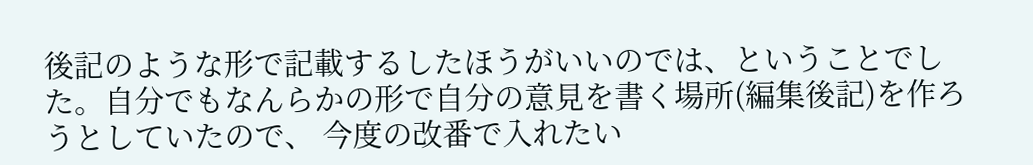後記のような形で記載するしたほうがいいのでは、ということでした。自分でもなんらかの形で自分の意見を書く場所(編集後記)を作ろうとしていたので、 今度の改番で入れたい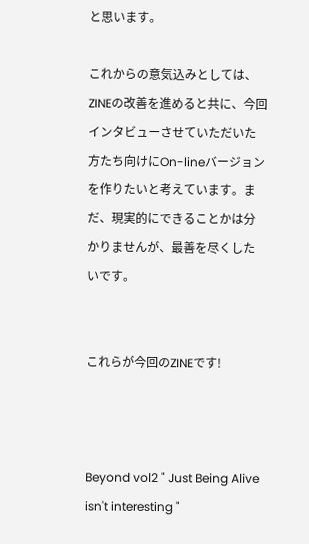と思います。

これからの意気込みとしては、ZINEの改善を進めると共に、今回インタビューさせていただいた方たち向けにOn-lineバージョンを作りたいと考えています。まだ、現実的にできることかは分かりませんが、最善を尽くしたいです。


これらが今回のZINEです!



Beyond vol2 " Just Being Alive isn't interesting "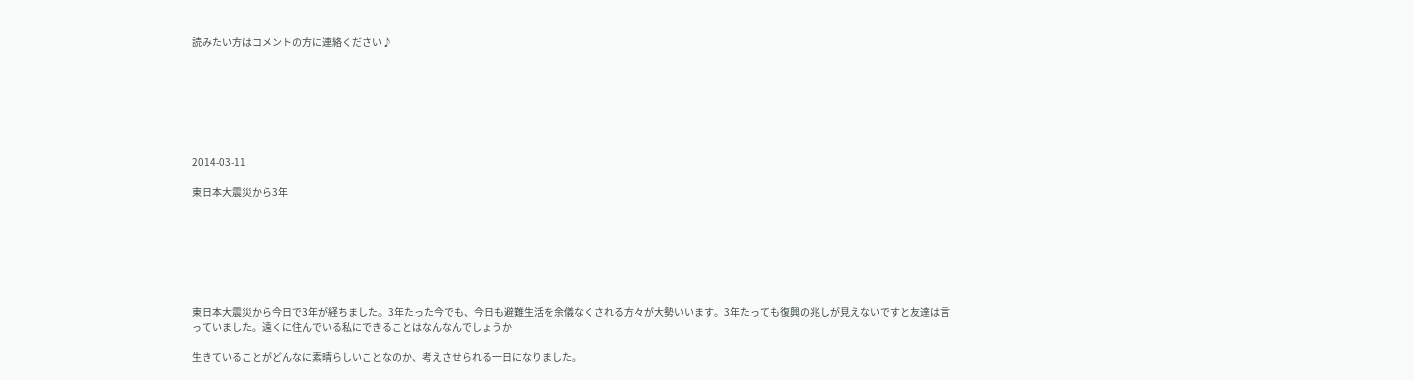読みたい方はコメントの方に連絡ください♪







2014-03-11

東日本大震災から3年







東日本大震災から今日で3年が経ちました。3年たった今でも、今日も避難生活を余儀なくされる方々が大勢いいます。3年たっても復興の兆しが見えないですと友達は言っていました。遠くに住んでいる私にできることはなんなんでしょうか

生きていることがどんなに素晴らしいことなのか、考えさせられる一日になりました。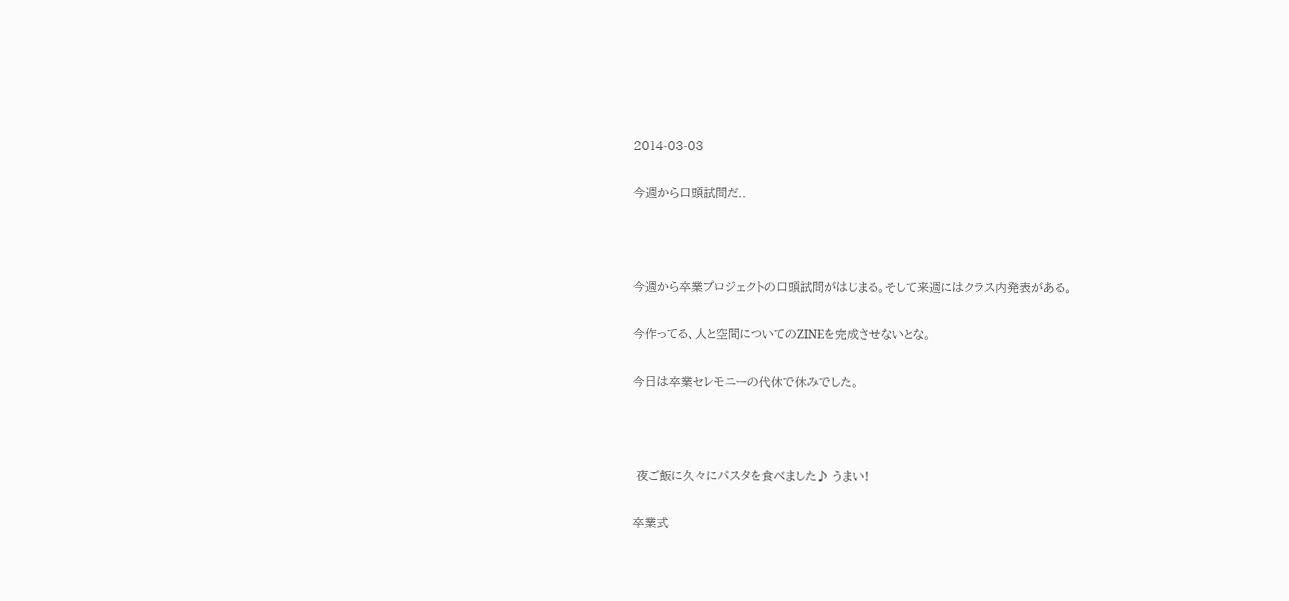2014-03-03

今週から口頭試問だ..



今週から卒業プロジェクトの口頭試問がはじまる。そして来週にはクラス内発表がある。

今作ってる、人と空間についてのZINEを完成させないとな。

今日は卒業セレモニーの代休で休みでした。



 夜ご飯に久々にパスタを食べました♪ うまい!

卒業式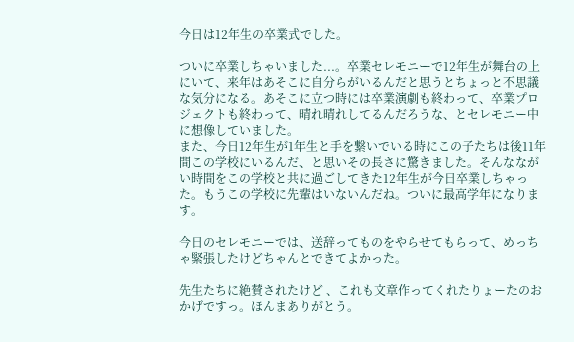今日は12年生の卒業式でした。

ついに卒業しちゃいました...。卒業セレモニーで12年生が舞台の上にいて、来年はあそこに自分らがいるんだと思うとちょっと不思議な気分になる。あそこに立つ時には卒業演劇も終わって、卒業プロジェクトも終わって、晴れ晴れしてるんだろうな、とセレモニー中に想像していました。
また、今日12年生が1年生と手を繋いでいる時にこの子たちは後11年間この学校にいるんだ、と思いその長さに驚きました。そんなながい時間をこの学校と共に過ごしてきた12年生が今日卒業しちゃった。もうこの学校に先輩はいないんだね。ついに最高学年になります。

今日のセレモニーでは、送辞ってものをやらせてもらって、めっちゃ緊張したけどちゃんとできてよかった。

先生たちに絶賛されたけど 、これも文章作ってくれたりょーたのおかげですっ。ほんまありがとう。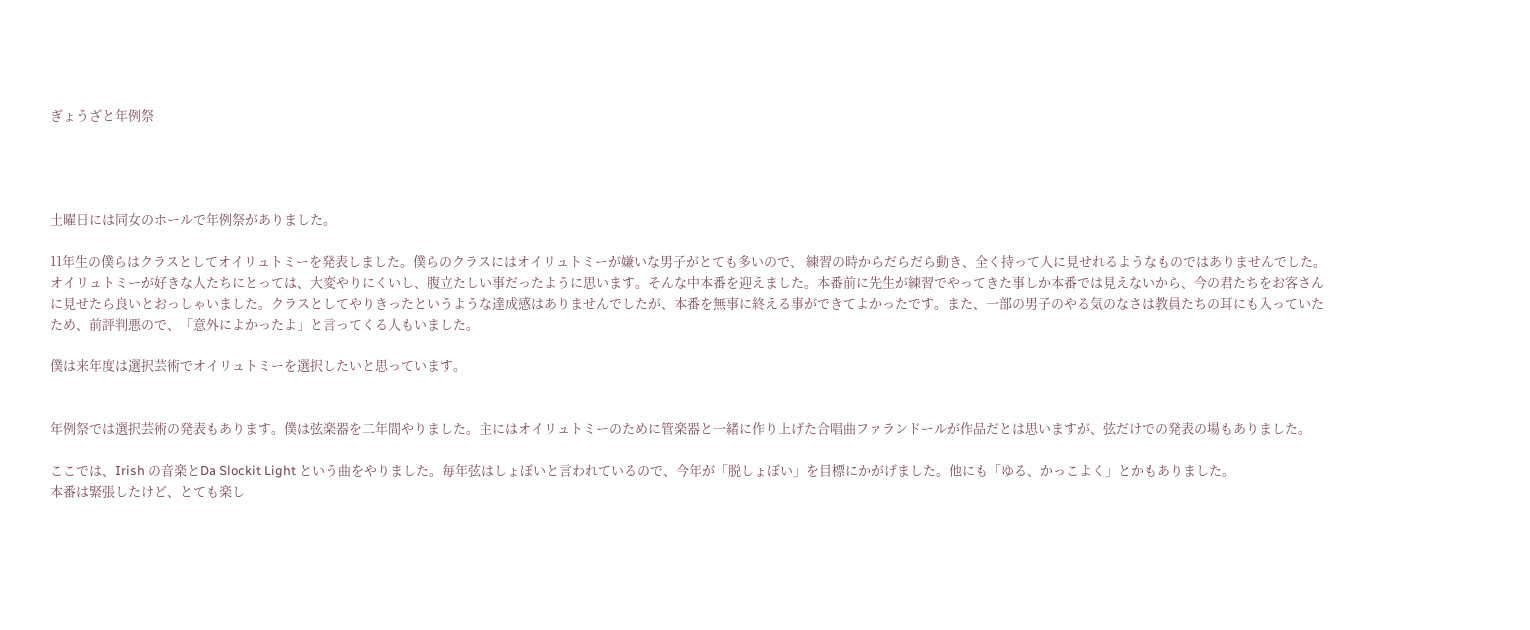ぎょうざと年例祭




土曜日には同女のホールで年例祭がありました。

11年生の僕らはクラスとしてオイリュトミーを発表しました。僕らのクラスにはオイリュトミーが嫌いな男子がとても多いので、 練習の時からだらだら動き、全く持って人に見せれるようなものではありませんでした。オイリュトミーが好きな人たちにとっては、大変やりにくいし、腹立たしい事だったように思います。そんな中本番を迎えました。本番前に先生が練習でやってきた事しか本番では見えないから、今の君たちをお客さんに見せたら良いとおっしゃいました。クラスとしてやりきったというような達成感はありませんでしたが、本番を無事に終える事ができてよかったです。また、一部の男子のやる気のなさは教員たちの耳にも入っていたため、前評判悪ので、「意外によかったよ」と言ってくる人もいました。

僕は来年度は選択芸術でオイリュトミーを選択したいと思っています。


年例祭では選択芸術の発表もあります。僕は弦楽器を二年間やりました。主にはオイリュトミーのために管楽器と一緒に作り上げた合唱曲ファランドールが作品だとは思いますが、弦だけでの発表の場もありました。

ここでは、Irish の音楽とDa Slockit Light という曲をやりました。毎年弦はしょぼいと言われているので、今年が「脱しょぼい」を目標にかがげました。他にも「ゆる、かっこよく」とかもありました。
本番は緊張したけど、とても楽し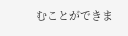むことができま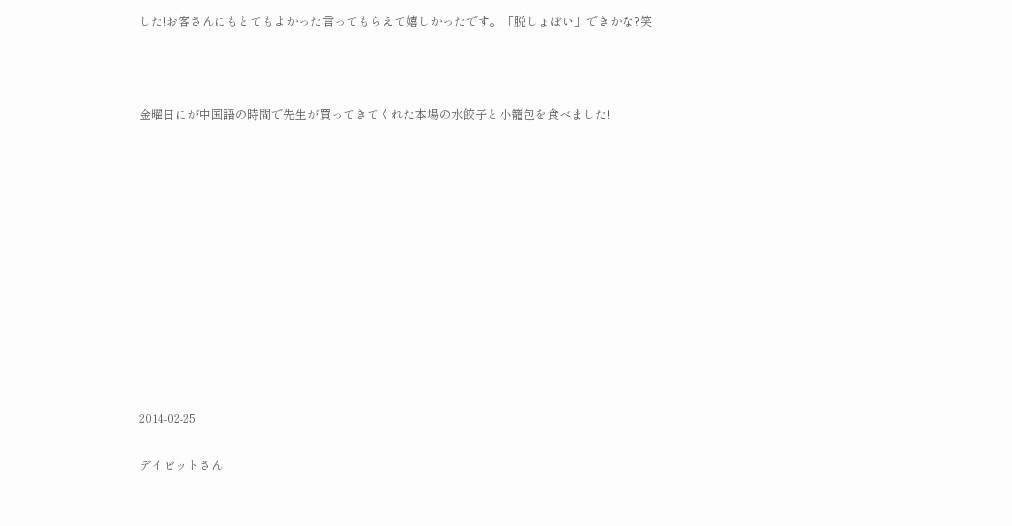した!お客さんにもとてもよかった言ってもらえて嬉しかったです。「脱しょぼい」できかな?笑



金曜日にが中国語の時間で先生が買ってきてくれた本場の水餃子と小籠包を食べました!












2014-02-25

デイビットさん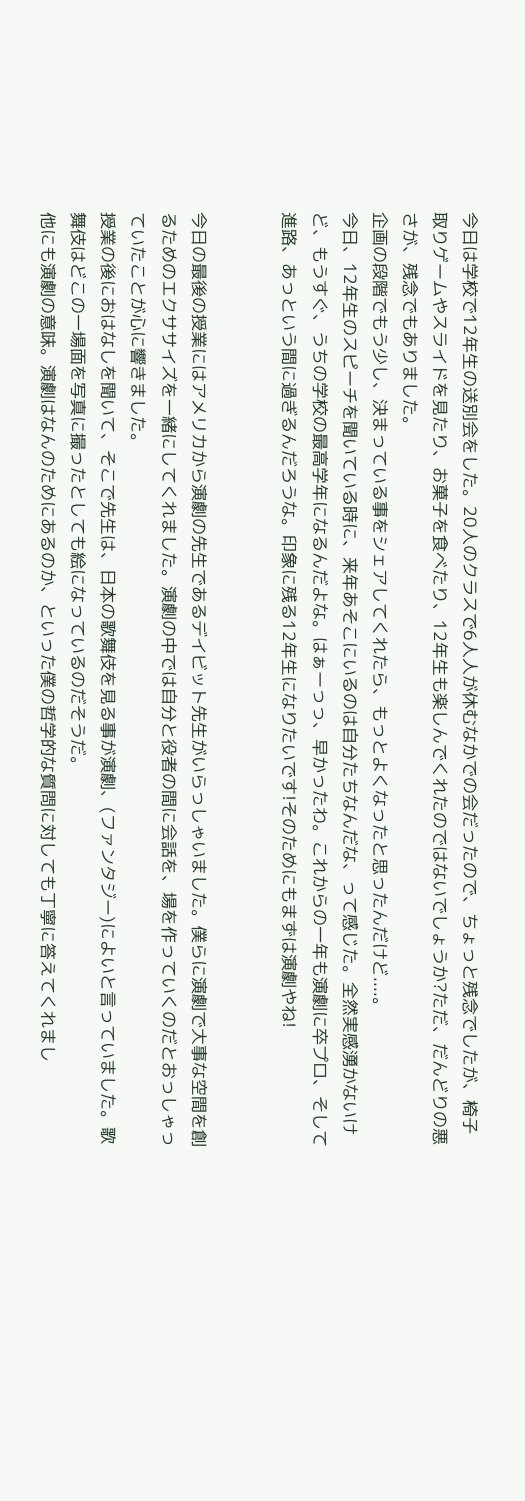今日は学校で12年生の送別会をした。20人のクラスで6人人が休むなかでの会だったので、ちょっと残念でしたが、椅子取りゲームやスライドを見たり、お菓子を食べたり、12年生も楽しんでくれたのではないでしょうか?ただ、だんどりの悪さが、残念でもありました。
企画の段階でもう少し、決まっている事をシェアしてくれたら、もっとよくなったと思ったんだけど....。
今日、12年生のスピーチを聞いている時に、来年あそこにいるのは自分たちなんだな、って感じた。全然実感湧かないけど、もうすぐ、うちの学校の最高学年になるんだよな。はぁーっっ、早かったわ。これからの一年も演劇に卒プロ、そして進路、あっという間に過ぎるんだろうな。印象に残る12年生になりたいです!そのためにもまずは演劇やね!


今日の最後の授業にはアメリカから演劇の先生であるデイビット先生がいらっしゃいました。僕らに演劇で大事な空間を創るためのエクササイズを一緒にしてくれました。演劇の中では自分と役者の間に会話を、場を作っていくのだとおっしゃっていたことが心に響きました。
授業の後におはなしを聞いて、そこで先生は、日本の歌舞伎を見る事が演劇、(ファンタジー)によいと言っていました。歌舞伎はどこの一場面を写真に撮ったとしても絵になっているのだそうだ。
他にも演劇の意味。演劇はなんのためにあるのか、といった僕の哲学的な質問に対しても丁寧に答えてくれまし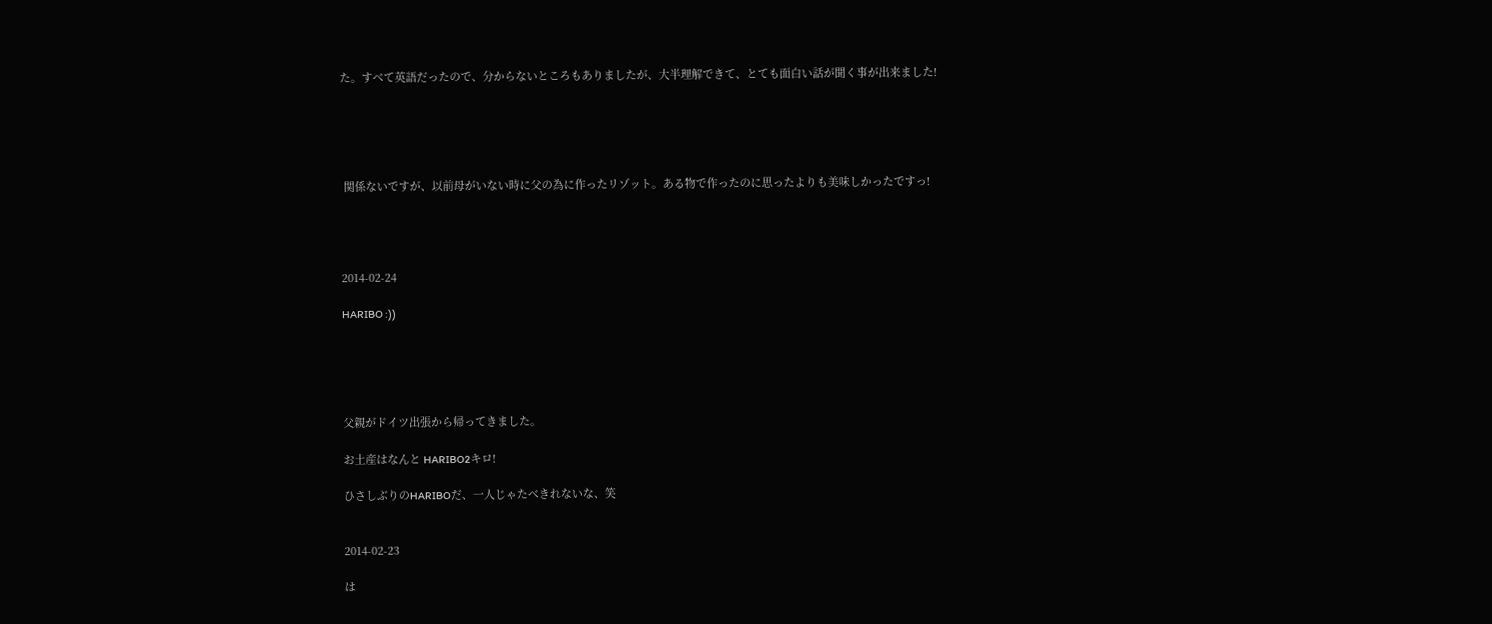た。すべて英語だったので、分からないところもありましたが、大半理解できて、とても面白い話が聞く事が出来ました!





 関係ないですが、以前母がいない時に父の為に作ったリゾット。ある物で作ったのに思ったよりも美味しかったですっ!




2014-02-24

HARIBO :))





父親がドイツ出張から帰ってきました。

お土産はなんと HARIBO2キロ!

ひさしぶりのHARIBOだ、一人じゃたべきれないな、笑


2014-02-23

は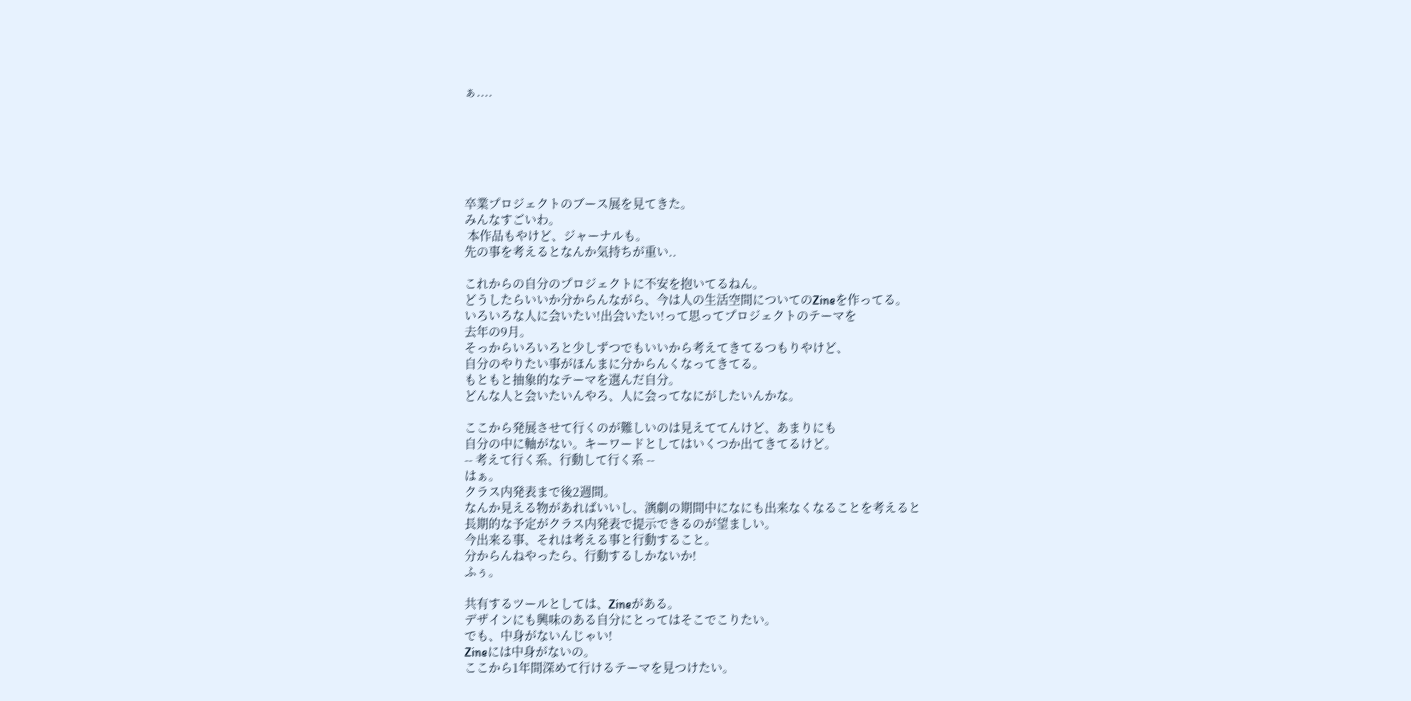ぁ....






卒業プロジェクトのブース展を見てきた。
みんなすごいわ。
 本作品もやけど、ジャーナルも。
先の事を考えるとなんか気持ちが重い..

これからの自分のプロジェクトに不安を抱いてるねん。
どうしたらいいか分からんながら、今は人の生活空間についてのZineを作ってる。
いろいろな人に会いたい!出会いたい!って思ってプロジェクトのテーマを
去年の9月。
そっからいろいろと少しずつでもいいから考えてきてるつもりやけど、
自分のやりたい事がほんまに分からんくなってきてる。
もともと抽象的なテーマを選んだ自分。
どんな人と会いたいんやろ、人に会ってなにがしたいんかな。

ここから発展させて行くのが難しいのは見えててんけど、あまりにも
自分の中に軸がない。キーワードとしてはいくつか出てきてるけど。
-- 考えて行く系、行動して行く系 --
はぁ。
クラス内発表まで後2週間。
なんか見える物があればいいし、演劇の期間中になにも出来なくなることを考えると
長期的な予定がクラス内発表で提示できるのが望ましい。
今出来る事、それは考える事と行動すること。
分からんねやったら、行動するしかないか!
ふぅ。

共有するツールとしては、Zineがある。
デザインにも興味のある自分にとってはそこでこりたい。
でも、中身がないんじゃい!
Zineには中身がないの。
ここから1年間深めて行けるテーマを見つけたい。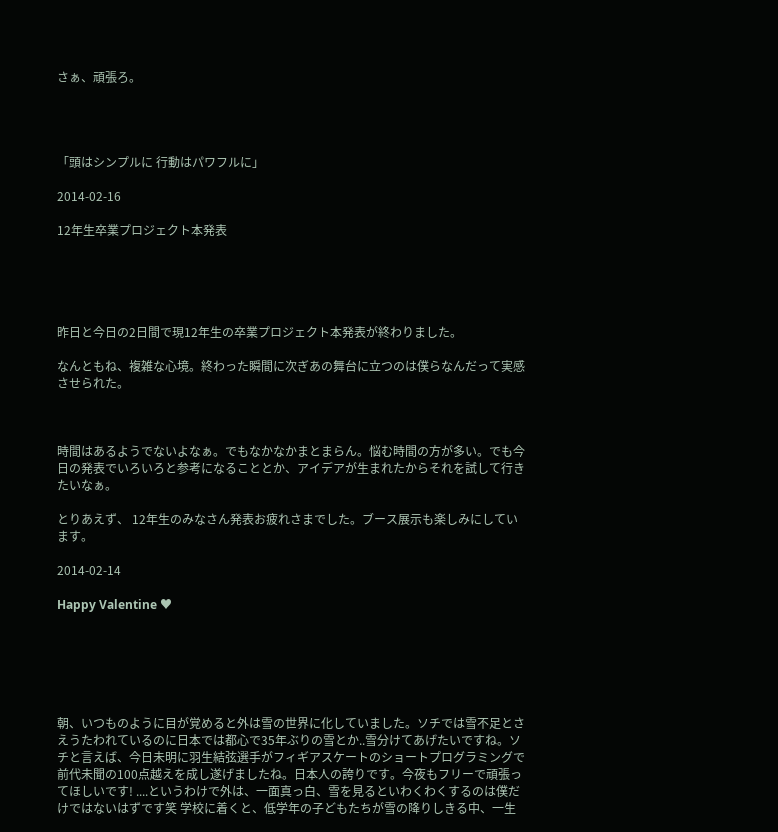さぁ、頑張ろ。




「頭はシンプルに 行動はパワフルに」

2014-02-16

12年生卒業プロジェクト本発表





昨日と今日の2日間で現12年生の卒業プロジェクト本発表が終わりました。

なんともね、複雑な心境。終わった瞬間に次ぎあの舞台に立つのは僕らなんだって実感させられた。



時間はあるようでないよなぁ。でもなかなかまとまらん。悩む時間の方が多い。でも今日の発表でいろいろと参考になることとか、アイデアが生まれたからそれを試して行きたいなぁ。

とりあえず、 12年生のみなさん発表お疲れさまでした。ブース展示も楽しみにしています。

2014-02-14

Happy Valentine ♥






朝、いつものように目が覚めると外は雪の世界に化していました。ソチでは雪不足とさえうたわれているのに日本では都心で35年ぶりの雪とか..雪分けてあげたいですね。ソチと言えば、今日未明に羽生結弦選手がフィギアスケートのショートプログラミングで前代未聞の100点越えを成し遂げましたね。日本人の誇りです。今夜もフリーで頑張ってほしいです! ....というわけで外は、一面真っ白、雪を見るといわくわくするのは僕だけではないはずです笑 学校に着くと、低学年の子どもたちが雪の降りしきる中、一生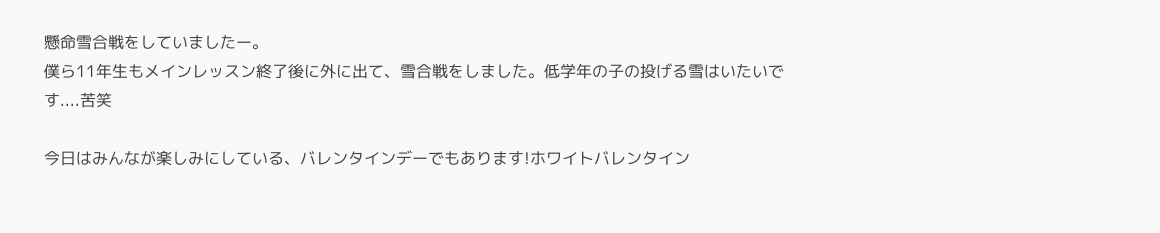懸命雪合戦をしていましたー。
僕ら11年生もメインレッスン終了後に外に出て、雪合戦をしました。低学年の子の投げる雪はいたいです....苦笑

今日はみんなが楽しみにしている、バレンタインデーでもあります!ホワイトバレンタイン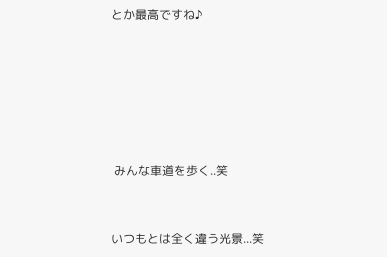とか最高ですね♪






 みんな車道を歩く..笑


いつもとは全く違う光景...笑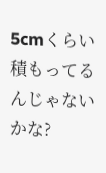5cmくらい積もってるんじゃないかな?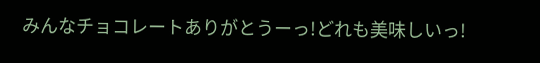みんなチョコレートありがとうーっ!どれも美味しいっ!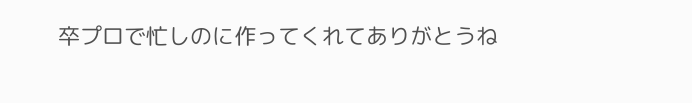卒プロで忙しのに作ってくれてありがとうね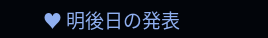♥ 明後日の発表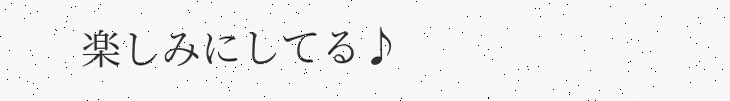楽しみにしてる♪